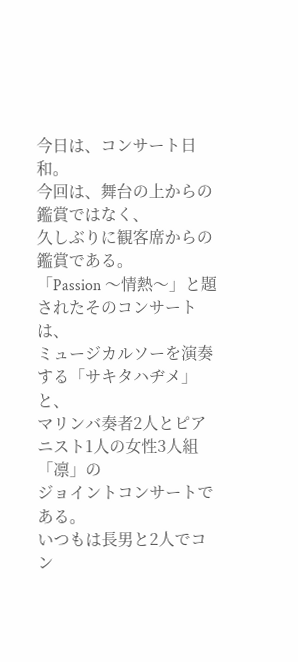今日は、コンサート日和。
今回は、舞台の上からの鑑賞ではなく、
久しぶりに観客席からの鑑賞である。
「Passion 〜情熱〜」と題されたそのコンサートは、
ミュージカルソーを演奏する「サキタハヂメ」と、
マリンバ奏者2人とピアニスト1人の女性3人組「凛」の
ジョイントコンサートである。
いつもは長男と2人でコン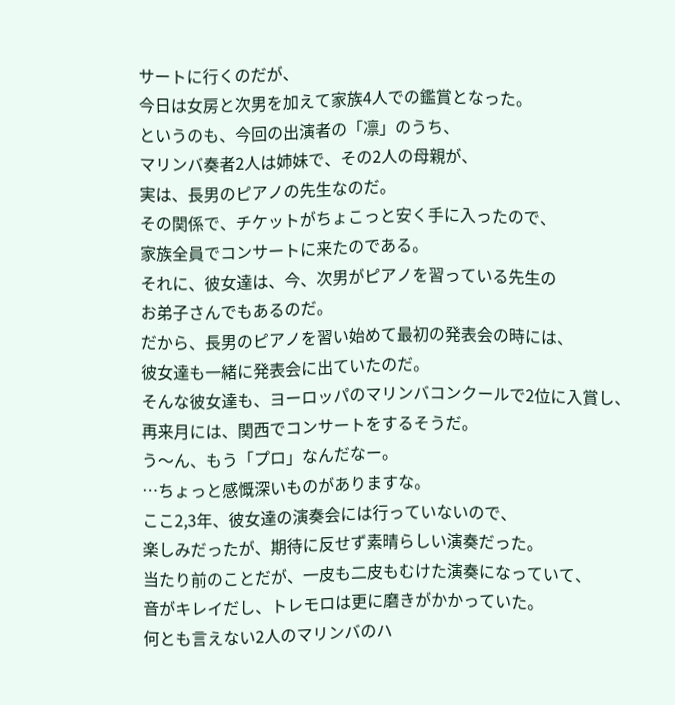サートに行くのだが、
今日は女房と次男を加えて家族4人での鑑賞となった。
というのも、今回の出演者の「凛」のうち、
マリンバ奏者2人は姉妹で、その2人の母親が、
実は、長男のピアノの先生なのだ。
その関係で、チケットがちょこっと安く手に入ったので、
家族全員でコンサートに来たのである。
それに、彼女達は、今、次男がピアノを習っている先生の
お弟子さんでもあるのだ。
だから、長男のピアノを習い始めて最初の発表会の時には、
彼女達も一緒に発表会に出ていたのだ。
そんな彼女達も、ヨーロッパのマリンバコンクールで2位に入賞し、
再来月には、関西でコンサートをするそうだ。
う〜ん、もう「プロ」なんだなー。
…ちょっと感慨深いものがありますな。
ここ2,3年、彼女達の演奏会には行っていないので、
楽しみだったが、期待に反せず素晴らしい演奏だった。
当たり前のことだが、一皮も二皮もむけた演奏になっていて、
音がキレイだし、トレモロは更に磨きがかかっていた。
何とも言えない2人のマリンバのハ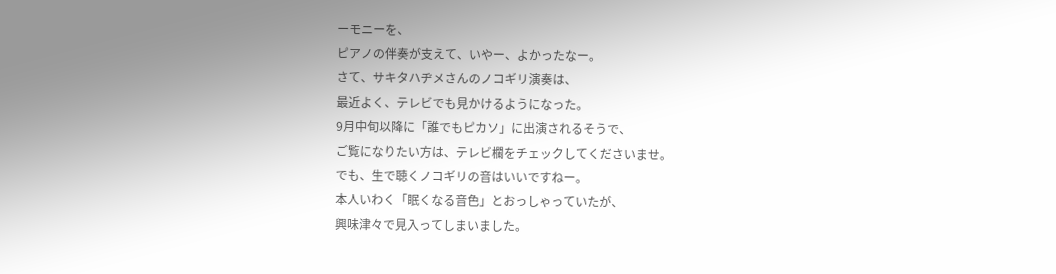ーモニーを、
ピアノの伴奏が支えて、いやー、よかったなー。
さて、サキタハヂメさんのノコギリ演奏は、
最近よく、テレビでも見かけるようになった。
9月中旬以降に「誰でもピカソ」に出演されるそうで、
ご覧になりたい方は、テレビ欄をチェックしてくださいませ。
でも、生で聴くノコギリの音はいいですねー。
本人いわく「眠くなる音色」とおっしゃっていたが、
興味津々で見入ってしまいました。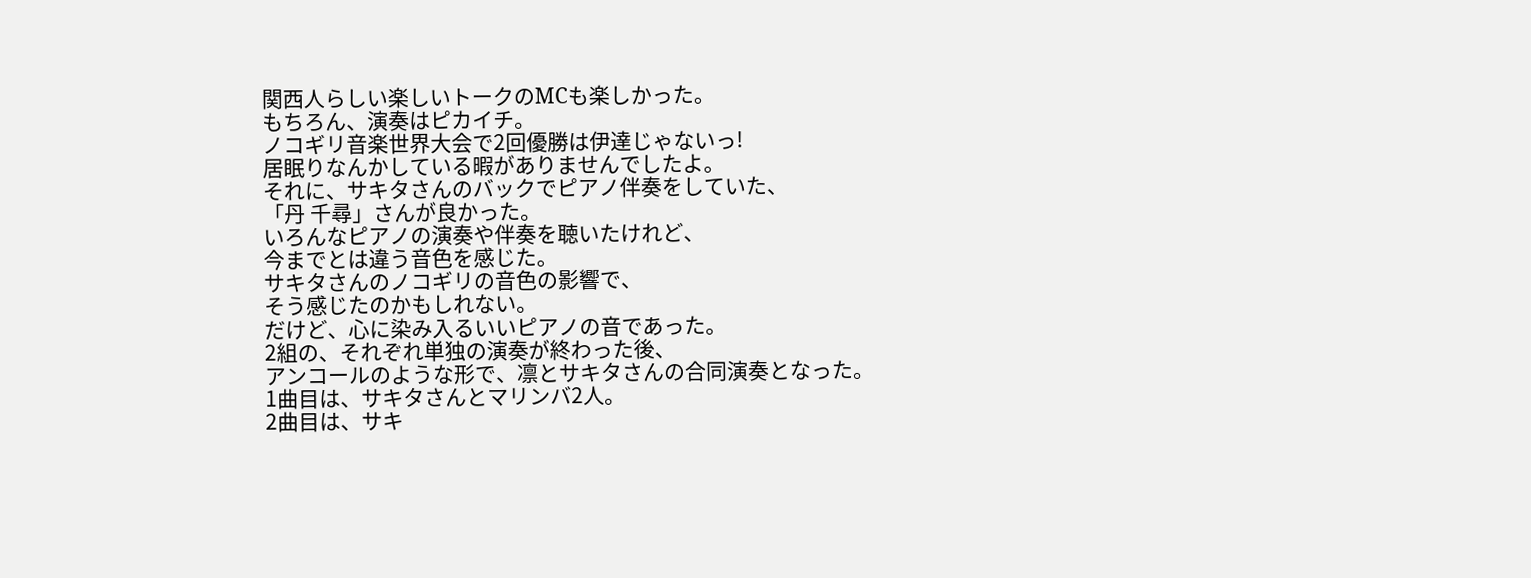関西人らしい楽しいトークのMCも楽しかった。
もちろん、演奏はピカイチ。
ノコギリ音楽世界大会で2回優勝は伊達じゃないっ!
居眠りなんかしている暇がありませんでしたよ。
それに、サキタさんのバックでピアノ伴奏をしていた、
「丹 千尋」さんが良かった。
いろんなピアノの演奏や伴奏を聴いたけれど、
今までとは違う音色を感じた。
サキタさんのノコギリの音色の影響で、
そう感じたのかもしれない。
だけど、心に染み入るいいピアノの音であった。
2組の、それぞれ単独の演奏が終わった後、
アンコールのような形で、凛とサキタさんの合同演奏となった。
1曲目は、サキタさんとマリンバ2人。
2曲目は、サキ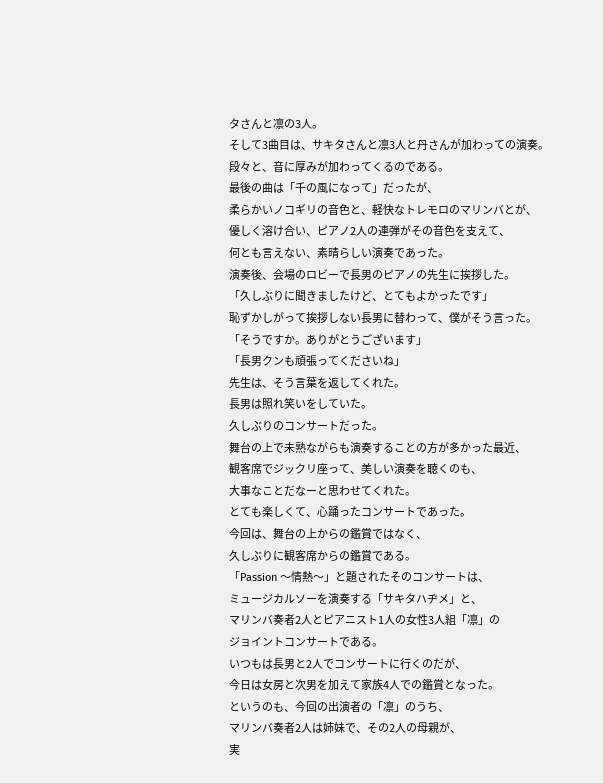タさんと凛の3人。
そして3曲目は、サキタさんと凛3人と丹さんが加わっての演奏。
段々と、音に厚みが加わってくるのである。
最後の曲は「千の風になって」だったが、
柔らかいノコギリの音色と、軽快なトレモロのマリンバとが、
優しく溶け合い、ピアノ2人の連弾がその音色を支えて、
何とも言えない、素晴らしい演奏であった。
演奏後、会場のロビーで長男のピアノの先生に挨拶した。
「久しぶりに聞きましたけど、とてもよかったです」
恥ずかしがって挨拶しない長男に替わって、僕がそう言った。
「そうですか。ありがとうございます」
「長男クンも頑張ってくださいね」
先生は、そう言葉を返してくれた。
長男は照れ笑いをしていた。
久しぶりのコンサートだった。
舞台の上で未熟ながらも演奏することの方が多かった最近、
観客席でジックリ座って、美しい演奏を聴くのも、
大事なことだなーと思わせてくれた。
とても楽しくて、心踊ったコンサートであった。
今回は、舞台の上からの鑑賞ではなく、
久しぶりに観客席からの鑑賞である。
「Passion 〜情熱〜」と題されたそのコンサートは、
ミュージカルソーを演奏する「サキタハヂメ」と、
マリンバ奏者2人とピアニスト1人の女性3人組「凛」の
ジョイントコンサートである。
いつもは長男と2人でコンサートに行くのだが、
今日は女房と次男を加えて家族4人での鑑賞となった。
というのも、今回の出演者の「凛」のうち、
マリンバ奏者2人は姉妹で、その2人の母親が、
実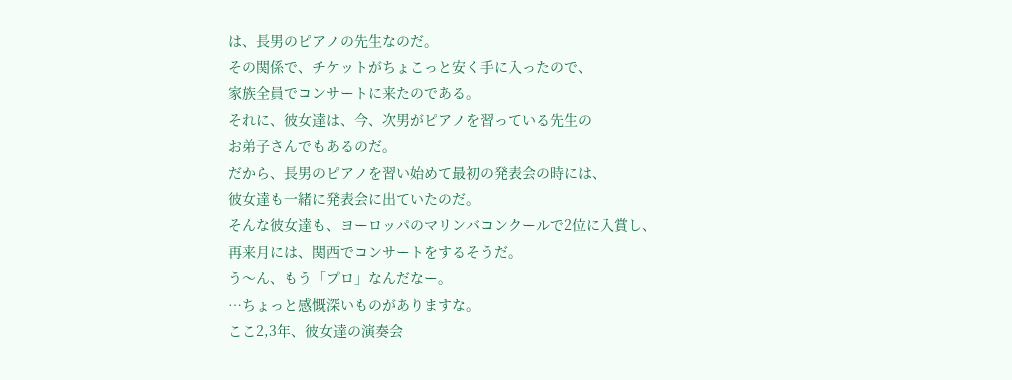は、長男のピアノの先生なのだ。
その関係で、チケットがちょこっと安く手に入ったので、
家族全員でコンサートに来たのである。
それに、彼女達は、今、次男がピアノを習っている先生の
お弟子さんでもあるのだ。
だから、長男のピアノを習い始めて最初の発表会の時には、
彼女達も一緒に発表会に出ていたのだ。
そんな彼女達も、ヨーロッパのマリンバコンクールで2位に入賞し、
再来月には、関西でコンサートをするそうだ。
う〜ん、もう「プロ」なんだなー。
…ちょっと感慨深いものがありますな。
ここ2,3年、彼女達の演奏会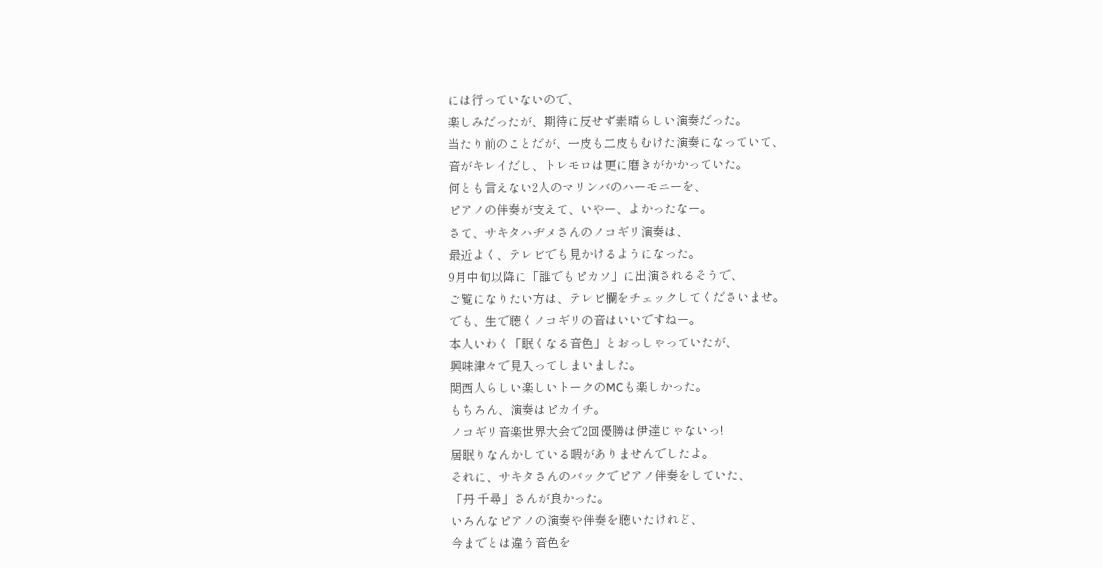には行っていないので、
楽しみだったが、期待に反せず素晴らしい演奏だった。
当たり前のことだが、一皮も二皮もむけた演奏になっていて、
音がキレイだし、トレモロは更に磨きがかかっていた。
何とも言えない2人のマリンバのハーモニーを、
ピアノの伴奏が支えて、いやー、よかったなー。
さて、サキタハヂメさんのノコギリ演奏は、
最近よく、テレビでも見かけるようになった。
9月中旬以降に「誰でもピカソ」に出演されるそうで、
ご覧になりたい方は、テレビ欄をチェックしてくださいませ。
でも、生で聴くノコギリの音はいいですねー。
本人いわく「眠くなる音色」とおっしゃっていたが、
興味津々で見入ってしまいました。
関西人らしい楽しいトークのMCも楽しかった。
もちろん、演奏はピカイチ。
ノコギリ音楽世界大会で2回優勝は伊達じゃないっ!
居眠りなんかしている暇がありませんでしたよ。
それに、サキタさんのバックでピアノ伴奏をしていた、
「丹 千尋」さんが良かった。
いろんなピアノの演奏や伴奏を聴いたけれど、
今までとは違う音色を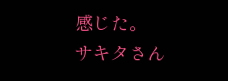感じた。
サキタさん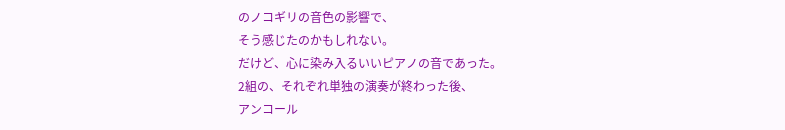のノコギリの音色の影響で、
そう感じたのかもしれない。
だけど、心に染み入るいいピアノの音であった。
2組の、それぞれ単独の演奏が終わった後、
アンコール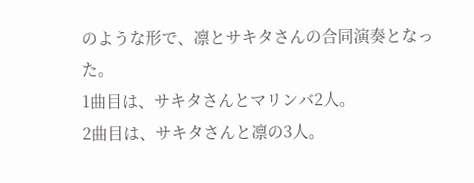のような形で、凛とサキタさんの合同演奏となった。
1曲目は、サキタさんとマリンバ2人。
2曲目は、サキタさんと凛の3人。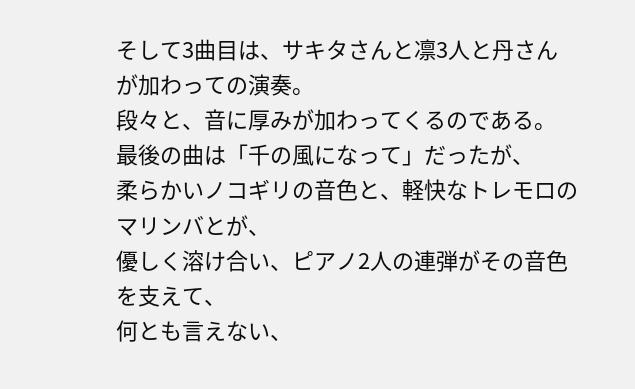そして3曲目は、サキタさんと凛3人と丹さんが加わっての演奏。
段々と、音に厚みが加わってくるのである。
最後の曲は「千の風になって」だったが、
柔らかいノコギリの音色と、軽快なトレモロのマリンバとが、
優しく溶け合い、ピアノ2人の連弾がその音色を支えて、
何とも言えない、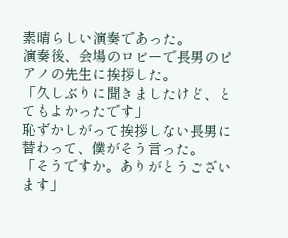素晴らしい演奏であった。
演奏後、会場のロビーで長男のピアノの先生に挨拶した。
「久しぶりに聞きましたけど、とてもよかったです」
恥ずかしがって挨拶しない長男に替わって、僕がそう言った。
「そうですか。ありがとうございます」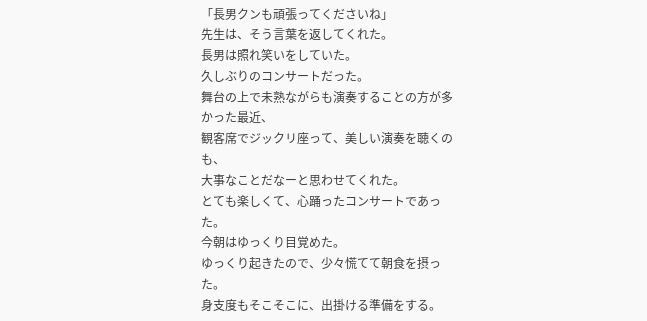「長男クンも頑張ってくださいね」
先生は、そう言葉を返してくれた。
長男は照れ笑いをしていた。
久しぶりのコンサートだった。
舞台の上で未熟ながらも演奏することの方が多かった最近、
観客席でジックリ座って、美しい演奏を聴くのも、
大事なことだなーと思わせてくれた。
とても楽しくて、心踊ったコンサートであった。
今朝はゆっくり目覚めた。
ゆっくり起きたので、少々慌てて朝食を摂った。
身支度もそこそこに、出掛ける準備をする。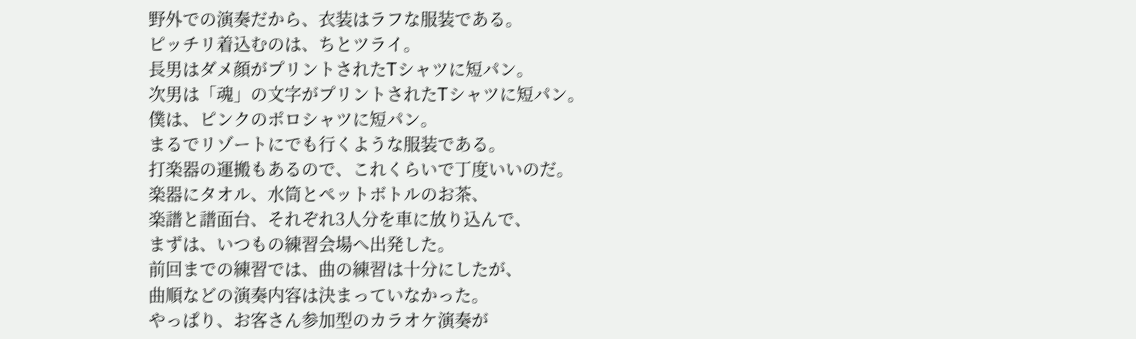野外での演奏だから、衣装はラフな服装である。
ピッチリ着込むのは、ちとツライ。
長男はダメ顔がプリントされたTシャツに短パン。
次男は「魂」の文字がプリントされたTシャツに短パン。
僕は、ピンクのポロシャツに短パン。
まるでリゾートにでも行くような服装である。
打楽器の運搬もあるので、これくらいで丁度いいのだ。
楽器にタオル、水筒とペットボトルのお茶、
楽譜と譜面台、それぞれ3人分を車に放り込んで、
まずは、いつもの練習会場へ出発した。
前回までの練習では、曲の練習は十分にしたが、
曲順などの演奏内容は決まっていなかった。
やっぱり、お客さん参加型のカラオケ演奏が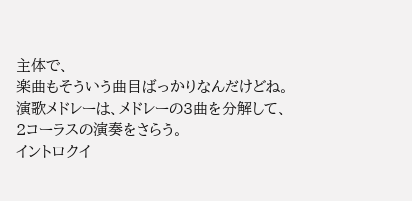主体で、
楽曲もそういう曲目ばっかりなんだけどね。
演歌メドレーは、メドレーの3曲を分解して、
2コーラスの演奏をさらう。
イントロクイ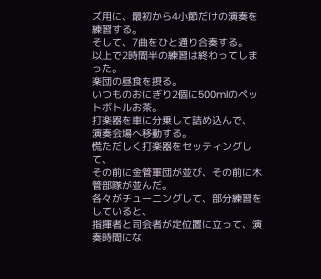ズ用に、最初から4小節だけの演奏を
練習する。
そして、7曲をひと通り合奏する。
以上で2時間半の練習は終わってしまった。
楽団の昼食を摂る。
いつものおにぎり2個に500mlのペットボトルお茶。
打楽器を車に分乗して詰め込んで、
演奏会場へ移動する。
慌ただしく打楽器をセッティングして、
その前に金管軍団が並び、その前に木管部隊が並んだ。
各々がチューニングして、部分練習をしていると、
指揮者と司会者が定位置に立って、演奏時間にな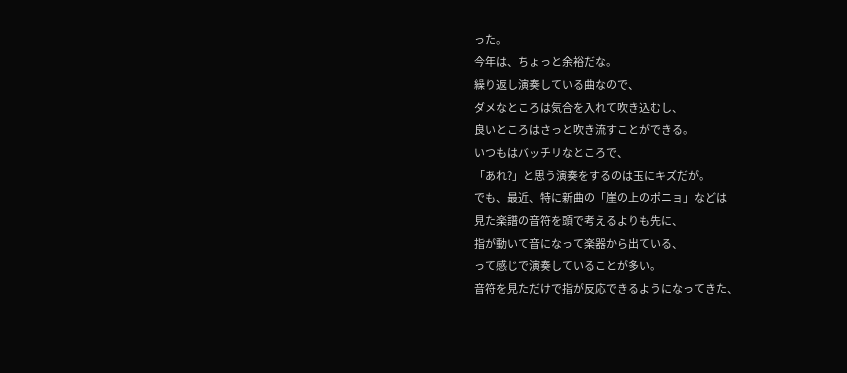った。
今年は、ちょっと余裕だな。
繰り返し演奏している曲なので、
ダメなところは気合を入れて吹き込むし、
良いところはさっと吹き流すことができる。
いつもはバッチリなところで、
「あれ?」と思う演奏をするのは玉にキズだが。
でも、最近、特に新曲の「崖の上のポニョ」などは
見た楽譜の音符を頭で考えるよりも先に、
指が動いて音になって楽器から出ている、
って感じで演奏していることが多い。
音符を見ただけで指が反応できるようになってきた、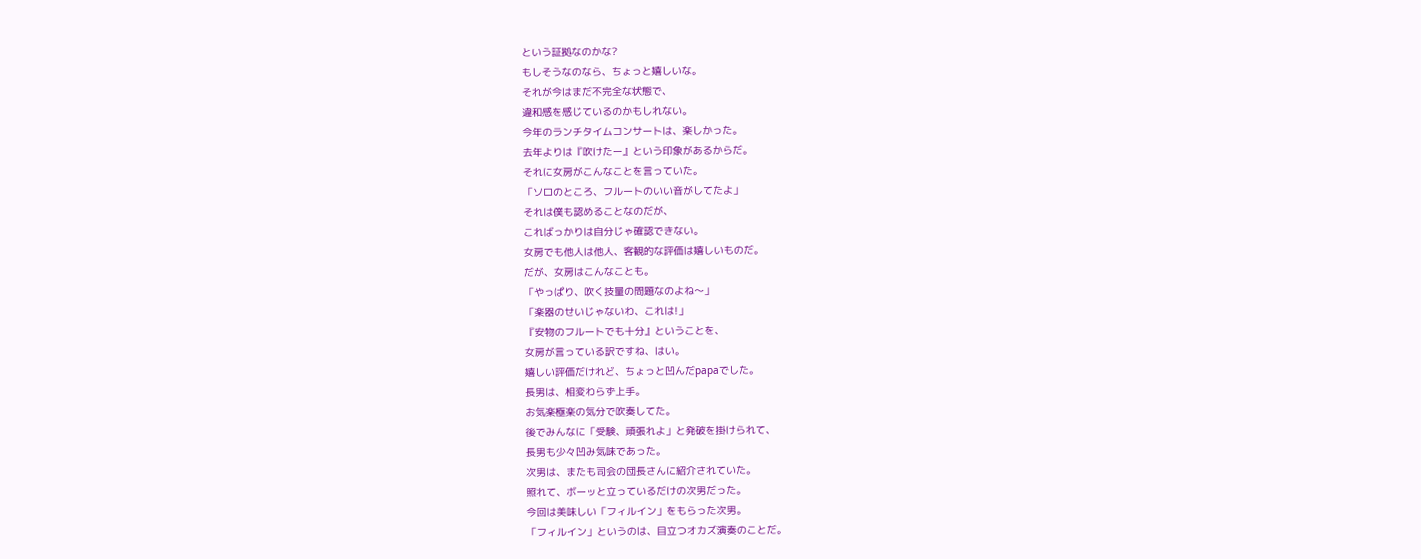という証拠なのかな?
もしそうなのなら、ちょっと嬉しいな。
それが今はまだ不完全な状態で、
違和感を感じているのかもしれない。
今年のランチタイムコンサートは、楽しかった。
去年よりは『吹けたー』という印象があるからだ。
それに女房がこんなことを言っていた。
「ソロのところ、フルートのいい音がしてたよ」
それは僕も認めることなのだが、
こればっかりは自分じゃ確認できない。
女房でも他人は他人、客観的な評価は嬉しいものだ。
だが、女房はこんなことも。
「やっぱり、吹く技量の問題なのよね〜」
「楽器のせいじゃないわ、これは!」
『安物のフルートでも十分』ということを、
女房が言っている訳ですね、はい。
嬉しい評価だけれど、ちょっと凹んだpapaでした。
長男は、相変わらず上手。
お気楽極楽の気分で吹奏してた。
後でみんなに「受験、頑張れよ」と発破を掛けられて、
長男も少々凹み気味であった。
次男は、またも司会の団長さんに紹介されていた。
照れて、ボーッと立っているだけの次男だった。
今回は美味しい「フィルイン」をもらった次男。
「フィルイン」というのは、目立つオカズ演奏のことだ。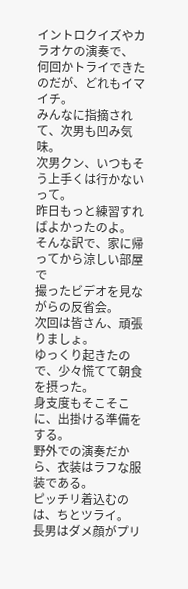イントロクイズやカラオケの演奏で、
何回かトライできたのだが、どれもイマイチ。
みんなに指摘されて、次男も凹み気味。
次男クン、いつもそう上手くは行かないって。
昨日もっと練習すればよかったのよ。
そんな訳で、家に帰ってから涼しい部屋で
撮ったビデオを見ながらの反省会。
次回は皆さん、頑張りましょ。
ゆっくり起きたので、少々慌てて朝食を摂った。
身支度もそこそこに、出掛ける準備をする。
野外での演奏だから、衣装はラフな服装である。
ピッチリ着込むのは、ちとツライ。
長男はダメ顔がプリ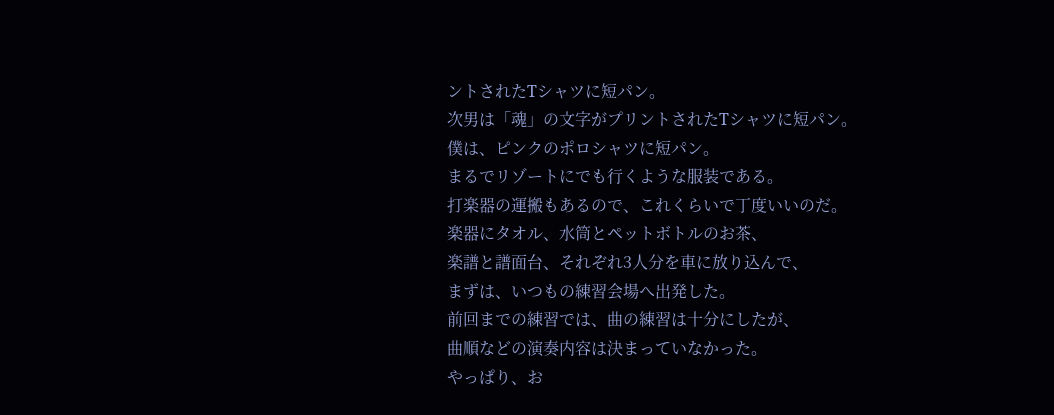ントされたTシャツに短パン。
次男は「魂」の文字がプリントされたTシャツに短パン。
僕は、ピンクのポロシャツに短パン。
まるでリゾートにでも行くような服装である。
打楽器の運搬もあるので、これくらいで丁度いいのだ。
楽器にタオル、水筒とペットボトルのお茶、
楽譜と譜面台、それぞれ3人分を車に放り込んで、
まずは、いつもの練習会場へ出発した。
前回までの練習では、曲の練習は十分にしたが、
曲順などの演奏内容は決まっていなかった。
やっぱり、お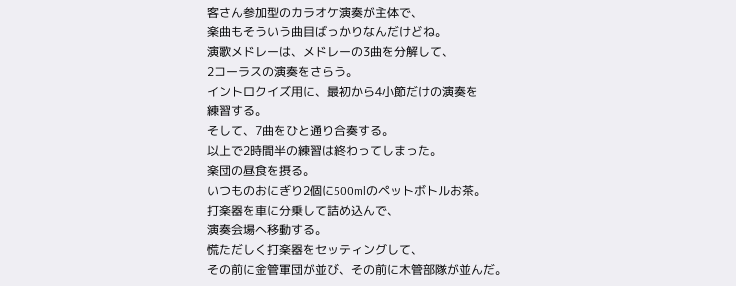客さん参加型のカラオケ演奏が主体で、
楽曲もそういう曲目ばっかりなんだけどね。
演歌メドレーは、メドレーの3曲を分解して、
2コーラスの演奏をさらう。
イントロクイズ用に、最初から4小節だけの演奏を
練習する。
そして、7曲をひと通り合奏する。
以上で2時間半の練習は終わってしまった。
楽団の昼食を摂る。
いつものおにぎり2個に500mlのペットボトルお茶。
打楽器を車に分乗して詰め込んで、
演奏会場へ移動する。
慌ただしく打楽器をセッティングして、
その前に金管軍団が並び、その前に木管部隊が並んだ。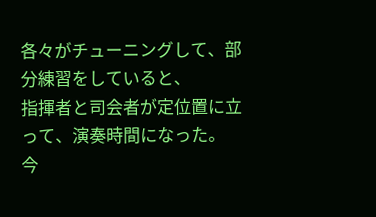各々がチューニングして、部分練習をしていると、
指揮者と司会者が定位置に立って、演奏時間になった。
今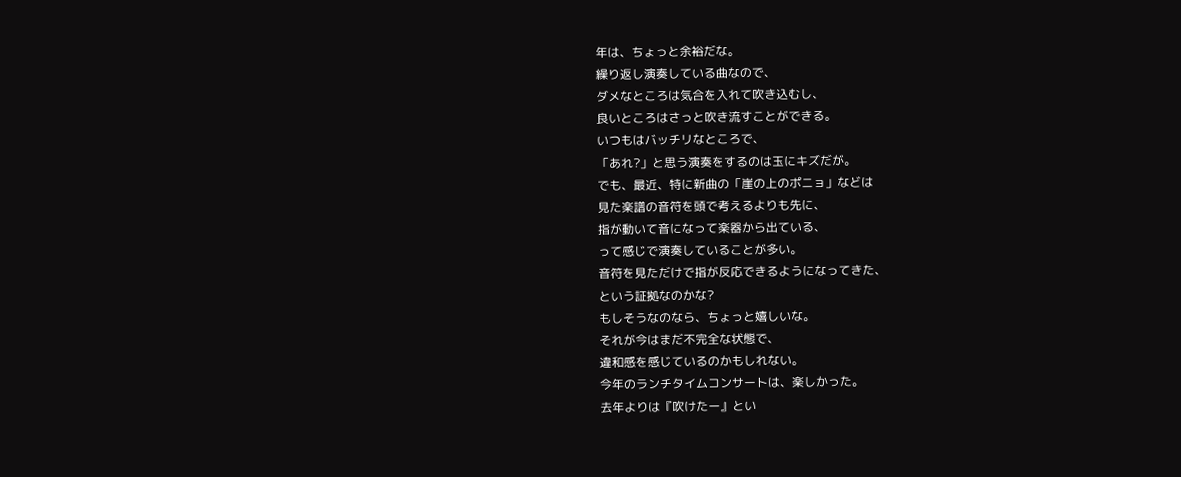年は、ちょっと余裕だな。
繰り返し演奏している曲なので、
ダメなところは気合を入れて吹き込むし、
良いところはさっと吹き流すことができる。
いつもはバッチリなところで、
「あれ?」と思う演奏をするのは玉にキズだが。
でも、最近、特に新曲の「崖の上のポニョ」などは
見た楽譜の音符を頭で考えるよりも先に、
指が動いて音になって楽器から出ている、
って感じで演奏していることが多い。
音符を見ただけで指が反応できるようになってきた、
という証拠なのかな?
もしそうなのなら、ちょっと嬉しいな。
それが今はまだ不完全な状態で、
違和感を感じているのかもしれない。
今年のランチタイムコンサートは、楽しかった。
去年よりは『吹けたー』とい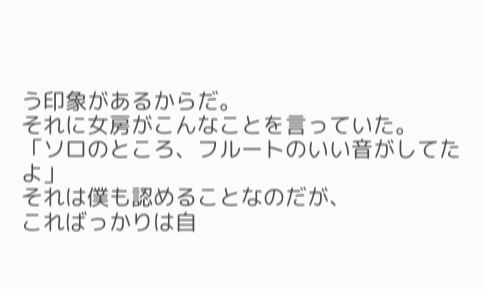う印象があるからだ。
それに女房がこんなことを言っていた。
「ソロのところ、フルートのいい音がしてたよ」
それは僕も認めることなのだが、
こればっかりは自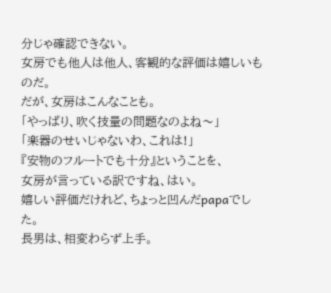分じゃ確認できない。
女房でも他人は他人、客観的な評価は嬉しいものだ。
だが、女房はこんなことも。
「やっぱり、吹く技量の問題なのよね〜」
「楽器のせいじゃないわ、これは!」
『安物のフルートでも十分』ということを、
女房が言っている訳ですね、はい。
嬉しい評価だけれど、ちょっと凹んだpapaでした。
長男は、相変わらず上手。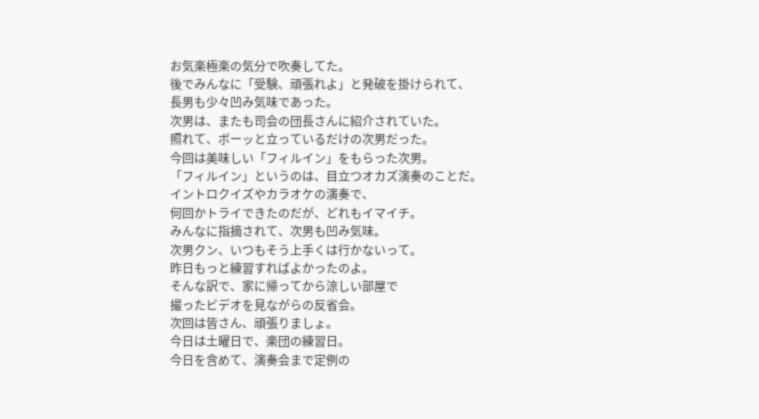お気楽極楽の気分で吹奏してた。
後でみんなに「受験、頑張れよ」と発破を掛けられて、
長男も少々凹み気味であった。
次男は、またも司会の団長さんに紹介されていた。
照れて、ボーッと立っているだけの次男だった。
今回は美味しい「フィルイン」をもらった次男。
「フィルイン」というのは、目立つオカズ演奏のことだ。
イントロクイズやカラオケの演奏で、
何回かトライできたのだが、どれもイマイチ。
みんなに指摘されて、次男も凹み気味。
次男クン、いつもそう上手くは行かないって。
昨日もっと練習すればよかったのよ。
そんな訳で、家に帰ってから涼しい部屋で
撮ったビデオを見ながらの反省会。
次回は皆さん、頑張りましょ。
今日は土曜日で、楽団の練習日。
今日を含めて、演奏会まで定例の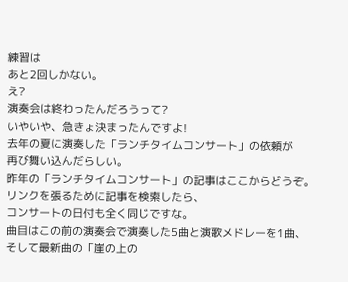練習は
あと2回しかない。
え?
演奏会は終わったんだろうって?
いやいや、急きょ決まったんですよ!
去年の夏に演奏した「ランチタイムコンサート」の依頼が
再び舞い込んだらしい。
昨年の「ランチタイムコンサート」の記事はここからどうぞ。
リンクを張るために記事を検索したら、
コンサートの日付も全く同じですな。
曲目はこの前の演奏会で演奏した5曲と演歌メドレーを1曲、
そして最新曲の「崖の上の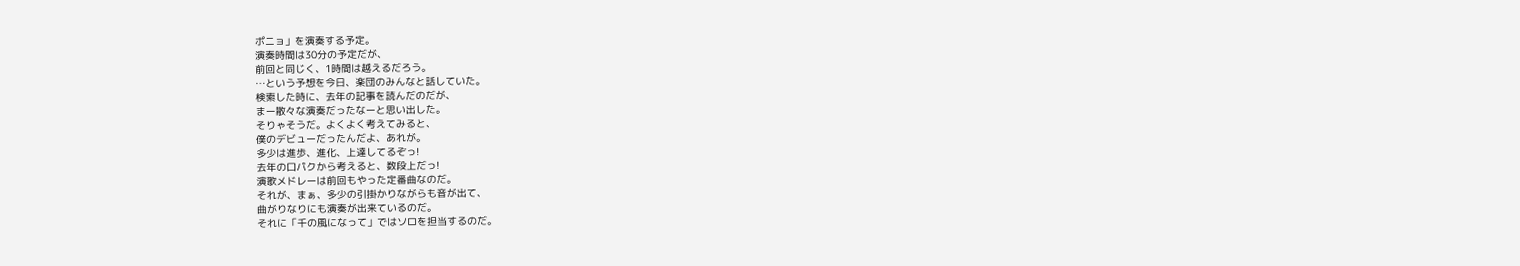ポニョ」を演奏する予定。
演奏時間は30分の予定だが、
前回と同じく、1時間は越えるだろう。
…という予想を今日、楽団のみんなと話していた。
検索した時に、去年の記事を読んだのだが、
まー散々な演奏だったなーと思い出した。
そりゃそうだ。よくよく考えてみると、
僕のデビューだったんだよ、あれが。
多少は進歩、進化、上達してるぞっ!
去年の口パクから考えると、数段上だっ!
演歌メドレーは前回もやった定番曲なのだ。
それが、まぁ、多少の引掛かりながらも音が出て、
曲がりなりにも演奏が出来ているのだ。
それに「千の風になって」ではソロを担当するのだ。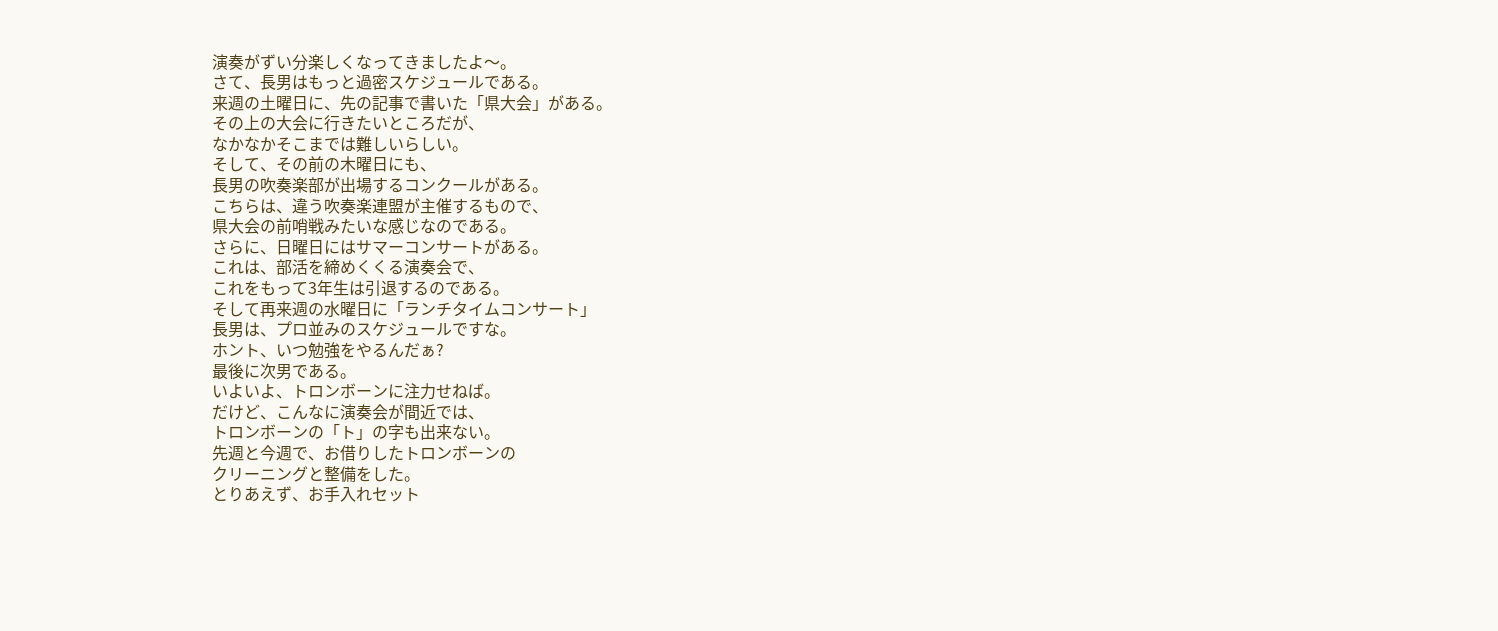演奏がずい分楽しくなってきましたよ〜。
さて、長男はもっと過密スケジュールである。
来週の土曜日に、先の記事で書いた「県大会」がある。
その上の大会に行きたいところだが、
なかなかそこまでは難しいらしい。
そして、その前の木曜日にも、
長男の吹奏楽部が出場するコンクールがある。
こちらは、違う吹奏楽連盟が主催するもので、
県大会の前哨戦みたいな感じなのである。
さらに、日曜日にはサマーコンサートがある。
これは、部活を締めくくる演奏会で、
これをもって3年生は引退するのである。
そして再来週の水曜日に「ランチタイムコンサート」
長男は、プロ並みのスケジュールですな。
ホント、いつ勉強をやるんだぁ?
最後に次男である。
いよいよ、トロンボーンに注力せねば。
だけど、こんなに演奏会が間近では、
トロンボーンの「ト」の字も出来ない。
先週と今週で、お借りしたトロンボーンの
クリーニングと整備をした。
とりあえず、お手入れセット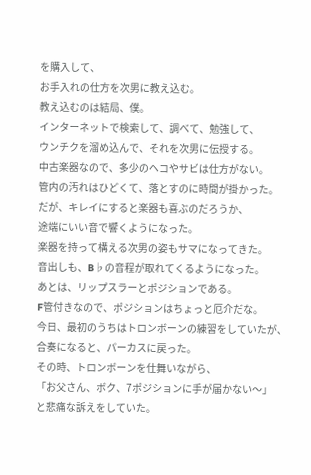を購入して、
お手入れの仕方を次男に教え込む。
教え込むのは結局、僕。
インターネットで検索して、調べて、勉強して、
ウンチクを溜め込んで、それを次男に伝授する。
中古楽器なので、多少のヘコやサビは仕方がない。
管内の汚れはひどくて、落とすのに時間が掛かった。
だが、キレイにすると楽器も喜ぶのだろうか、
途端にいい音で響くようになった。
楽器を持って構える次男の姿もサマになってきた。
音出しも、B♭の音程が取れてくるようになった。
あとは、リップスラーとポジションである。
F管付きなので、ポジションはちょっと厄介だな。
今日、最初のうちはトロンボーンの練習をしていたが、
合奏になると、パーカスに戻った。
その時、トロンボーンを仕舞いながら、
「お父さん、ボク、7ポジションに手が届かない〜」
と悲痛な訴えをしていた。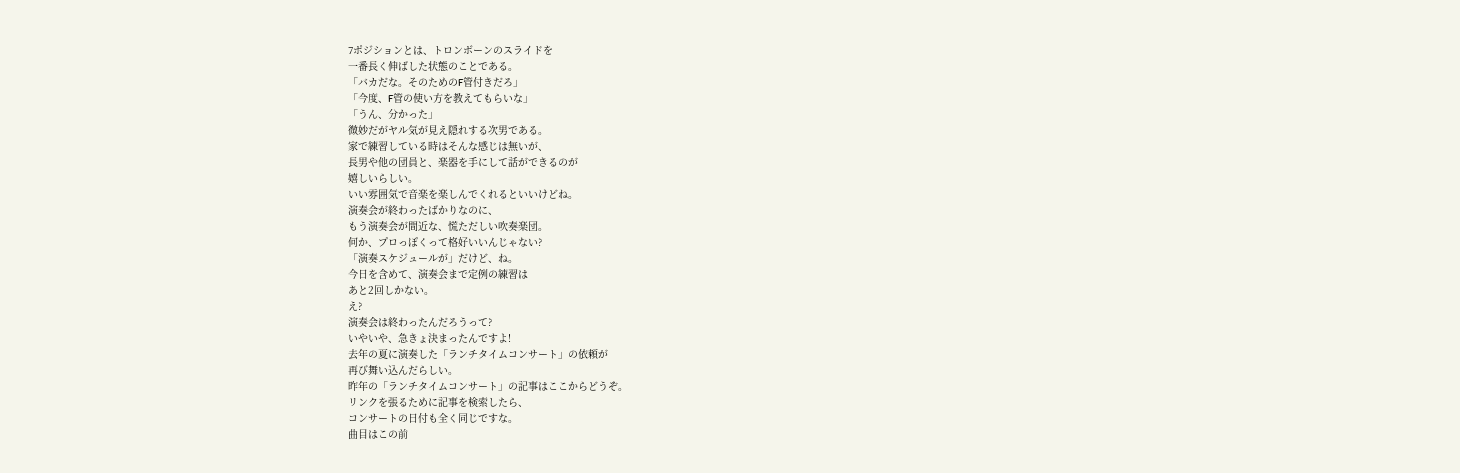7ポジションとは、トロンボーンのスライドを
一番長く伸ばした状態のことである。
「バカだな。そのためのF管付きだろ」
「今度、F管の使い方を教えてもらいな」
「うん、分かった」
微妙だがヤル気が見え隠れする次男である。
家で練習している時はそんな感じは無いが、
長男や他の団員と、楽器を手にして話ができるのが
嬉しいらしい。
いい雰囲気で音楽を楽しんでくれるといいけどね。
演奏会が終わったばかりなのに、
もう演奏会が間近な、慌ただしい吹奏楽団。
何か、プロっぽくって格好いいんじゃない?
「演奏スケジュールが」だけど、ね。
今日を含めて、演奏会まで定例の練習は
あと2回しかない。
え?
演奏会は終わったんだろうって?
いやいや、急きょ決まったんですよ!
去年の夏に演奏した「ランチタイムコンサート」の依頼が
再び舞い込んだらしい。
昨年の「ランチタイムコンサート」の記事はここからどうぞ。
リンクを張るために記事を検索したら、
コンサートの日付も全く同じですな。
曲目はこの前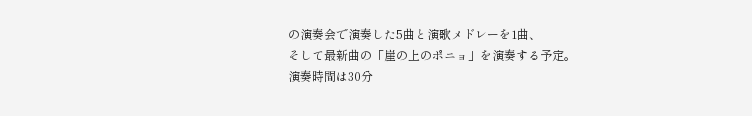の演奏会で演奏した5曲と演歌メドレーを1曲、
そして最新曲の「崖の上のポニョ」を演奏する予定。
演奏時間は30分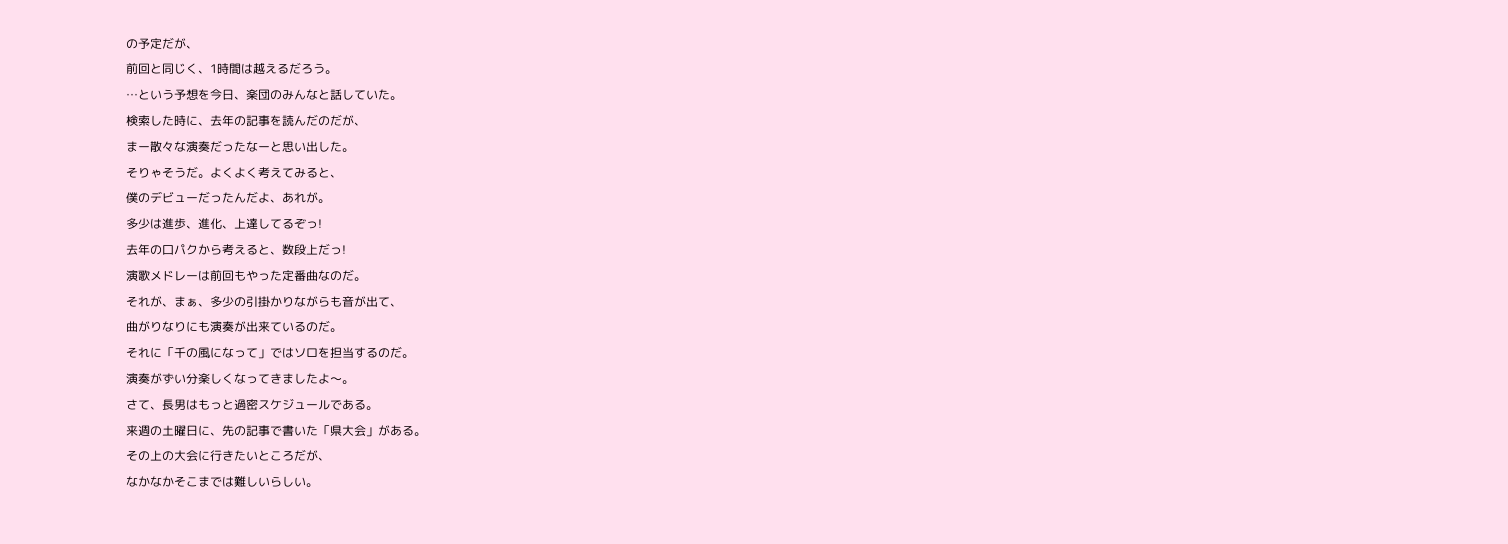の予定だが、
前回と同じく、1時間は越えるだろう。
…という予想を今日、楽団のみんなと話していた。
検索した時に、去年の記事を読んだのだが、
まー散々な演奏だったなーと思い出した。
そりゃそうだ。よくよく考えてみると、
僕のデビューだったんだよ、あれが。
多少は進歩、進化、上達してるぞっ!
去年の口パクから考えると、数段上だっ!
演歌メドレーは前回もやった定番曲なのだ。
それが、まぁ、多少の引掛かりながらも音が出て、
曲がりなりにも演奏が出来ているのだ。
それに「千の風になって」ではソロを担当するのだ。
演奏がずい分楽しくなってきましたよ〜。
さて、長男はもっと過密スケジュールである。
来週の土曜日に、先の記事で書いた「県大会」がある。
その上の大会に行きたいところだが、
なかなかそこまでは難しいらしい。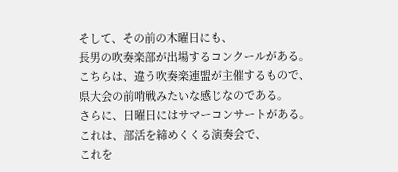そして、その前の木曜日にも、
長男の吹奏楽部が出場するコンクールがある。
こちらは、違う吹奏楽連盟が主催するもので、
県大会の前哨戦みたいな感じなのである。
さらに、日曜日にはサマーコンサートがある。
これは、部活を締めくくる演奏会で、
これを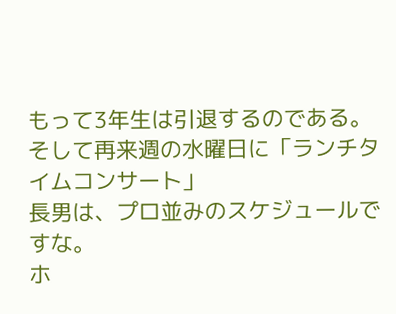もって3年生は引退するのである。
そして再来週の水曜日に「ランチタイムコンサート」
長男は、プロ並みのスケジュールですな。
ホ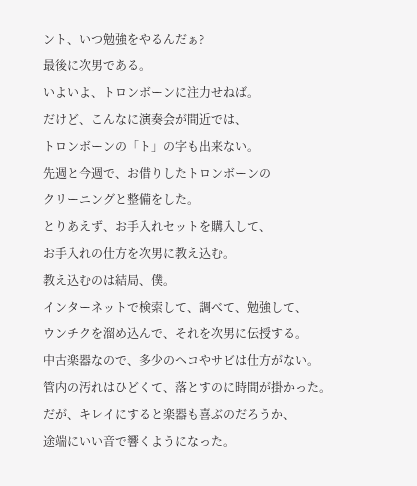ント、いつ勉強をやるんだぁ?
最後に次男である。
いよいよ、トロンボーンに注力せねば。
だけど、こんなに演奏会が間近では、
トロンボーンの「ト」の字も出来ない。
先週と今週で、お借りしたトロンボーンの
クリーニングと整備をした。
とりあえず、お手入れセットを購入して、
お手入れの仕方を次男に教え込む。
教え込むのは結局、僕。
インターネットで検索して、調べて、勉強して、
ウンチクを溜め込んで、それを次男に伝授する。
中古楽器なので、多少のヘコやサビは仕方がない。
管内の汚れはひどくて、落とすのに時間が掛かった。
だが、キレイにすると楽器も喜ぶのだろうか、
途端にいい音で響くようになった。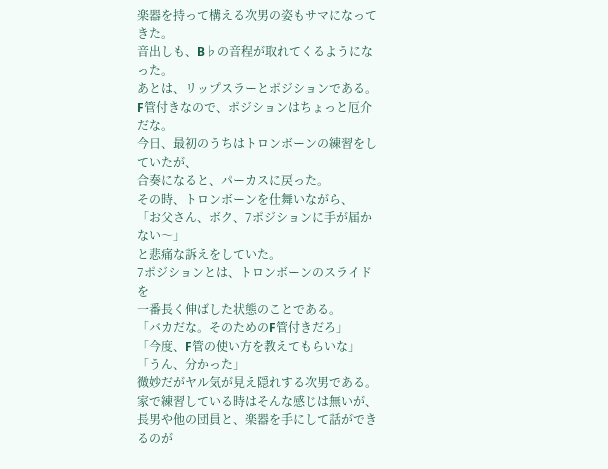楽器を持って構える次男の姿もサマになってきた。
音出しも、B♭の音程が取れてくるようになった。
あとは、リップスラーとポジションである。
F管付きなので、ポジションはちょっと厄介だな。
今日、最初のうちはトロンボーンの練習をしていたが、
合奏になると、パーカスに戻った。
その時、トロンボーンを仕舞いながら、
「お父さん、ボク、7ポジションに手が届かない〜」
と悲痛な訴えをしていた。
7ポジションとは、トロンボーンのスライドを
一番長く伸ばした状態のことである。
「バカだな。そのためのF管付きだろ」
「今度、F管の使い方を教えてもらいな」
「うん、分かった」
微妙だがヤル気が見え隠れする次男である。
家で練習している時はそんな感じは無いが、
長男や他の団員と、楽器を手にして話ができるのが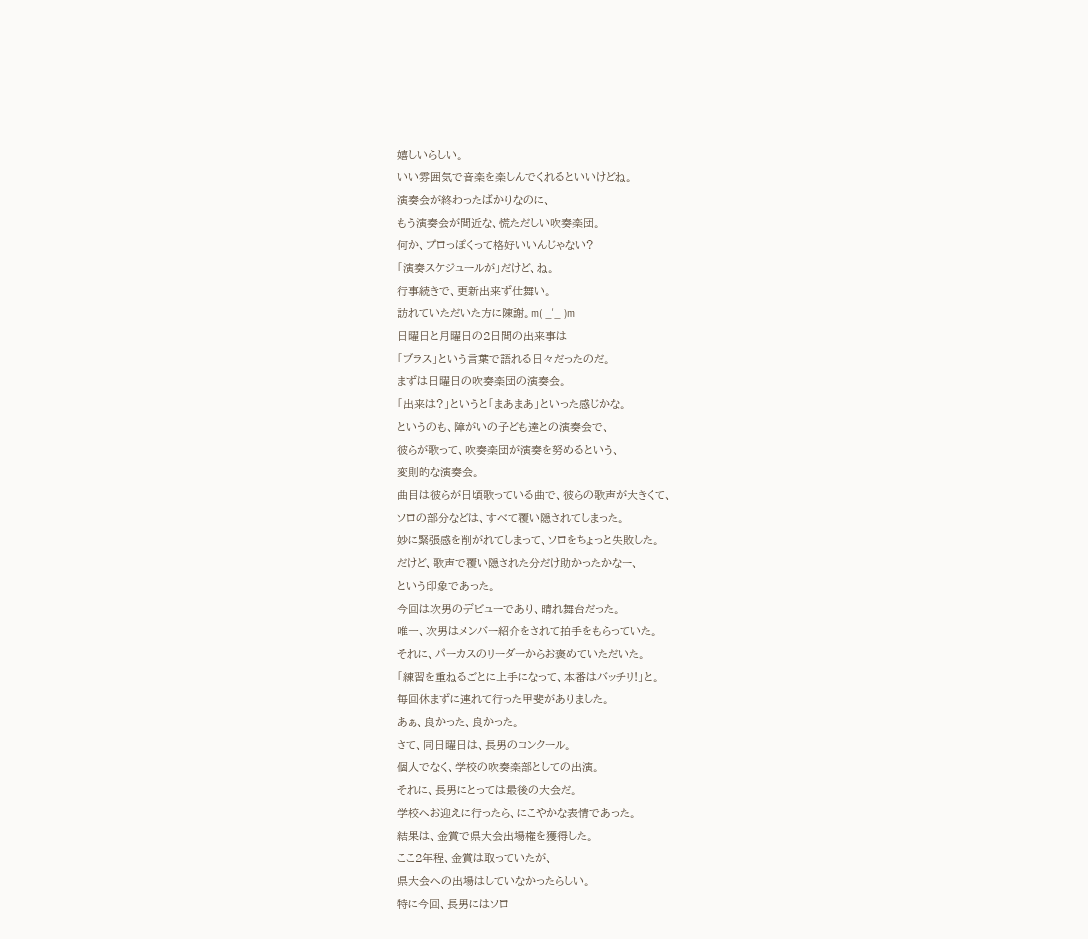嬉しいらしい。
いい雰囲気で音楽を楽しんでくれるといいけどね。
演奏会が終わったばかりなのに、
もう演奏会が間近な、慌ただしい吹奏楽団。
何か、プロっぽくって格好いいんじゃない?
「演奏スケジュールが」だけど、ね。
行事続きで、更新出来ず仕舞い。
訪れていただいた方に陳謝。m( _'_ )m
日曜日と月曜日の2日間の出来事は
「ブラス」という言葉で語れる日々だったのだ。
まずは日曜日の吹奏楽団の演奏会。
「出来は?」というと「まあまあ」といった感じかな。
というのも、障がいの子ども達との演奏会で、
彼らが歌って、吹奏楽団が演奏を努めるという、
変則的な演奏会。
曲目は彼らが日頃歌っている曲で、彼らの歌声が大きくて、
ソロの部分などは、すべて覆い隠されてしまった。
妙に緊張感を削がれてしまって、ソロをちょっと失敗した。
だけど、歌声で覆い隠された分だけ助かったかなー、
という印象であった。
今回は次男のデビューであり、晴れ舞台だった。
唯一、次男はメンバー紹介をされて拍手をもらっていた。
それに、パーカスのリーダーからお褒めていただいた。
「練習を重ねるごとに上手になって、本番はバッチリ!」と。
毎回休まずに連れて行った甲斐がありました。
あぁ、良かった、良かった。
さて、同日曜日は、長男のコンクール。
個人でなく、学校の吹奏楽部としての出演。
それに、長男にとっては最後の大会だ。
学校へお迎えに行ったら、にこやかな表情であった。
結果は、金賞で県大会出場権を獲得した。
ここ2年程、金賞は取っていたが、
県大会への出場はしていなかったらしい。
特に今回、長男にはソロ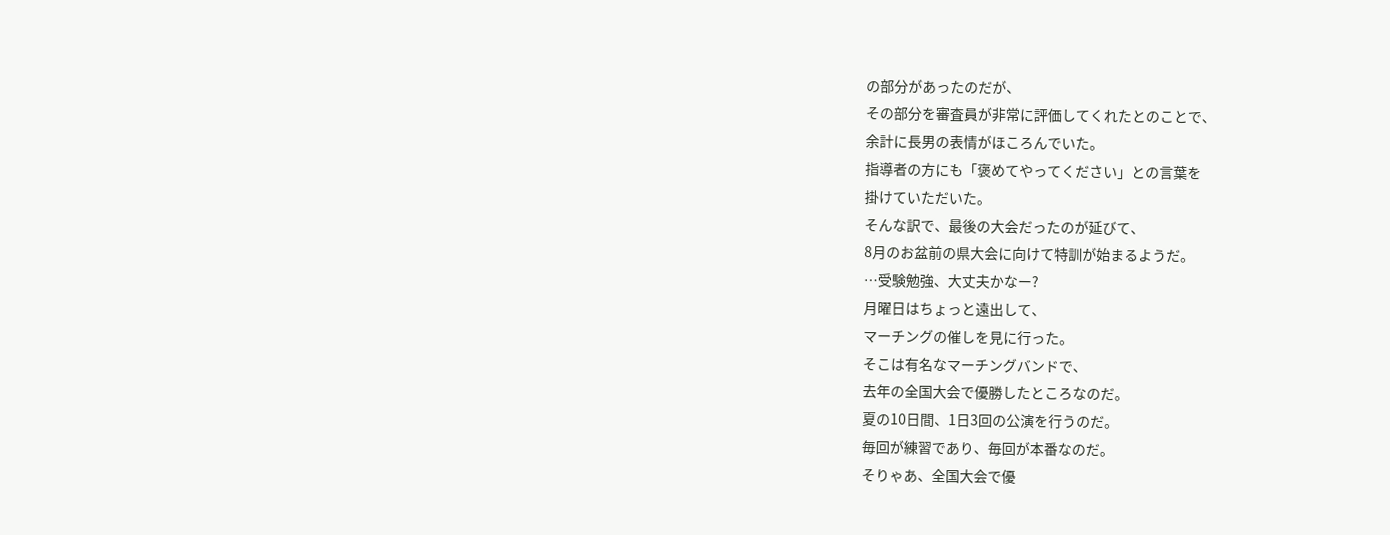の部分があったのだが、
その部分を審査員が非常に評価してくれたとのことで、
余計に長男の表情がほころんでいた。
指導者の方にも「褒めてやってください」との言葉を
掛けていただいた。
そんな訳で、最後の大会だったのが延びて、
8月のお盆前の県大会に向けて特訓が始まるようだ。
…受験勉強、大丈夫かなー?
月曜日はちょっと遠出して、
マーチングの催しを見に行った。
そこは有名なマーチングバンドで、
去年の全国大会で優勝したところなのだ。
夏の10日間、1日3回の公演を行うのだ。
毎回が練習であり、毎回が本番なのだ。
そりゃあ、全国大会で優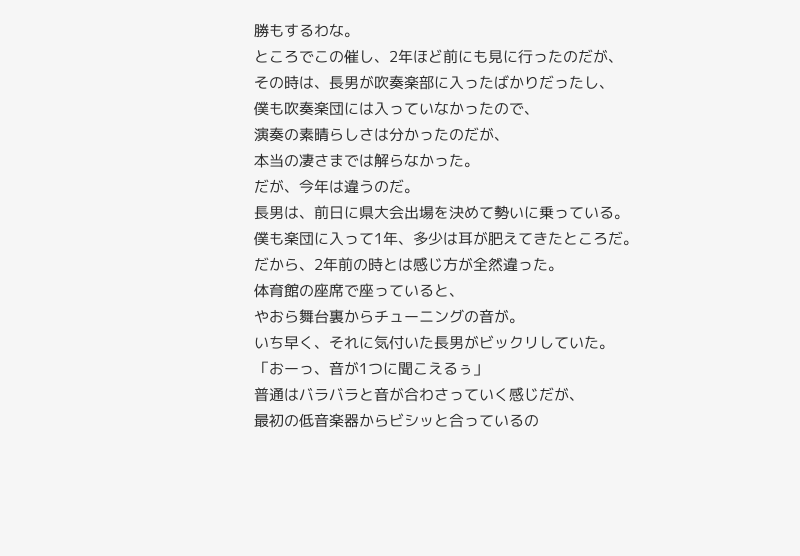勝もするわな。
ところでこの催し、2年ほど前にも見に行ったのだが、
その時は、長男が吹奏楽部に入ったばかりだったし、
僕も吹奏楽団には入っていなかったので、
演奏の素晴らしさは分かったのだが、
本当の凄さまでは解らなかった。
だが、今年は違うのだ。
長男は、前日に県大会出場を決めて勢いに乗っている。
僕も楽団に入って1年、多少は耳が肥えてきたところだ。
だから、2年前の時とは感じ方が全然違った。
体育館の座席で座っていると、
やおら舞台裏からチューニングの音が。
いち早く、それに気付いた長男がビックリしていた。
「おーっ、音が1つに聞こえるぅ」
普通はバラバラと音が合わさっていく感じだが、
最初の低音楽器からビシッと合っているの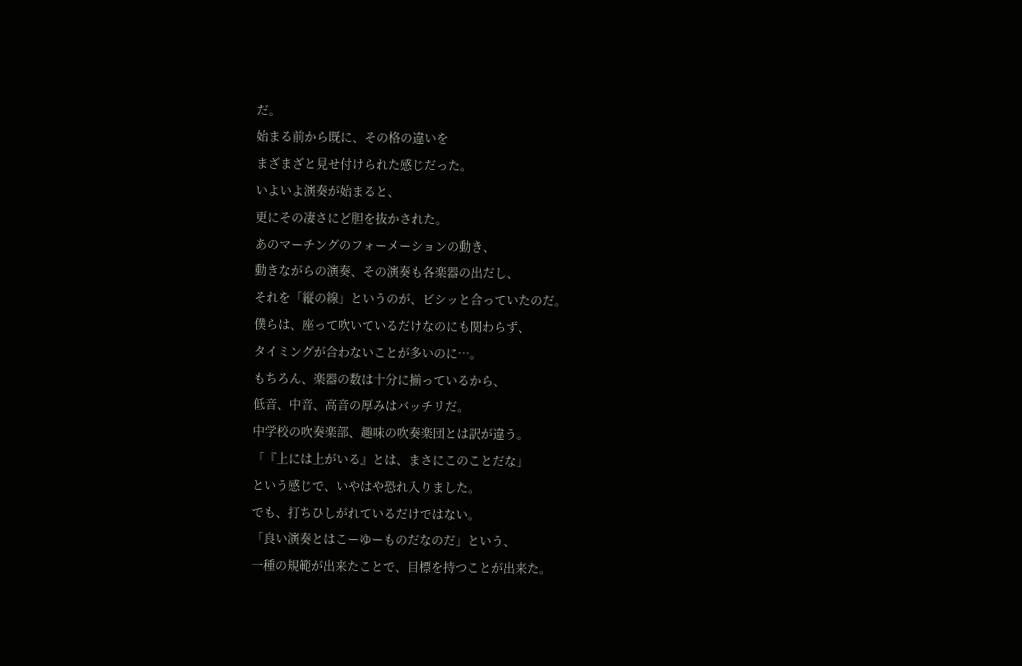だ。
始まる前から既に、その格の違いを
まざまざと見せ付けられた感じだった。
いよいよ演奏が始まると、
更にその凄さにど胆を抜かされた。
あのマーチングのフォーメーションの動き、
動きながらの演奏、その演奏も各楽器の出だし、
それを「縦の線」というのが、ビシッと合っていたのだ。
僕らは、座って吹いているだけなのにも関わらず、
タイミングが合わないことが多いのに…。
もちろん、楽器の数は十分に揃っているから、
低音、中音、高音の厚みはバッチリだ。
中学校の吹奏楽部、趣味の吹奏楽団とは訳が違う。
「『上には上がいる』とは、まさにこのことだな」
という感じで、いやはや恐れ入りました。
でも、打ちひしがれているだけではない。
「良い演奏とはこーゆーものだなのだ」という、
一種の規範が出来たことで、目標を持つことが出来た。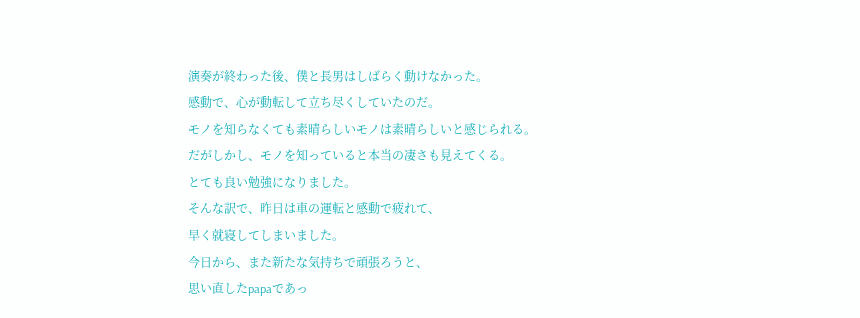演奏が終わった後、僕と長男はしばらく動けなかった。
感動で、心が動転して立ち尽くしていたのだ。
モノを知らなくても素晴らしいモノは素晴らしいと感じられる。
だがしかし、モノを知っていると本当の凄さも見えてくる。
とても良い勉強になりました。
そんな訳で、昨日は車の運転と感動で疲れて、
早く就寝してしまいました。
今日から、また新たな気持ちで頑張ろうと、
思い直したpapaであっ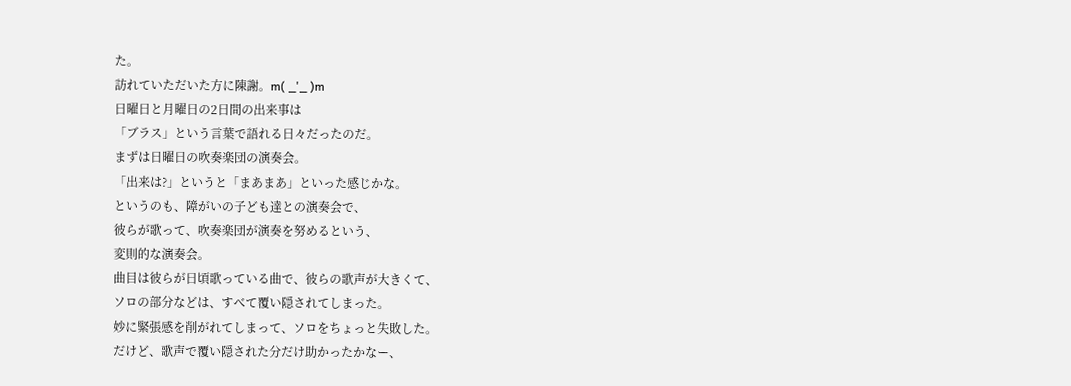た。
訪れていただいた方に陳謝。m( _'_ )m
日曜日と月曜日の2日間の出来事は
「ブラス」という言葉で語れる日々だったのだ。
まずは日曜日の吹奏楽団の演奏会。
「出来は?」というと「まあまあ」といった感じかな。
というのも、障がいの子ども達との演奏会で、
彼らが歌って、吹奏楽団が演奏を努めるという、
変則的な演奏会。
曲目は彼らが日頃歌っている曲で、彼らの歌声が大きくて、
ソロの部分などは、すべて覆い隠されてしまった。
妙に緊張感を削がれてしまって、ソロをちょっと失敗した。
だけど、歌声で覆い隠された分だけ助かったかなー、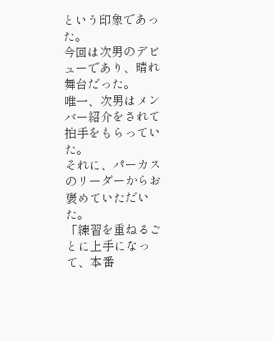という印象であった。
今回は次男のデビューであり、晴れ舞台だった。
唯一、次男はメンバー紹介をされて拍手をもらっていた。
それに、パーカスのリーダーからお褒めていただいた。
「練習を重ねるごとに上手になって、本番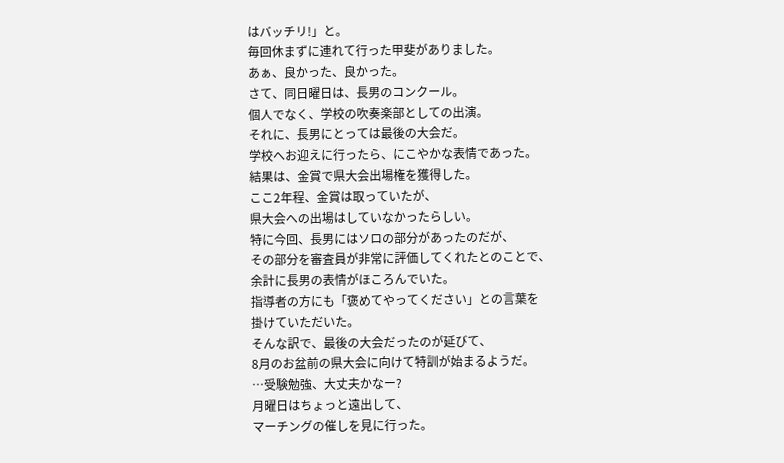はバッチリ!」と。
毎回休まずに連れて行った甲斐がありました。
あぁ、良かった、良かった。
さて、同日曜日は、長男のコンクール。
個人でなく、学校の吹奏楽部としての出演。
それに、長男にとっては最後の大会だ。
学校へお迎えに行ったら、にこやかな表情であった。
結果は、金賞で県大会出場権を獲得した。
ここ2年程、金賞は取っていたが、
県大会への出場はしていなかったらしい。
特に今回、長男にはソロの部分があったのだが、
その部分を審査員が非常に評価してくれたとのことで、
余計に長男の表情がほころんでいた。
指導者の方にも「褒めてやってください」との言葉を
掛けていただいた。
そんな訳で、最後の大会だったのが延びて、
8月のお盆前の県大会に向けて特訓が始まるようだ。
…受験勉強、大丈夫かなー?
月曜日はちょっと遠出して、
マーチングの催しを見に行った。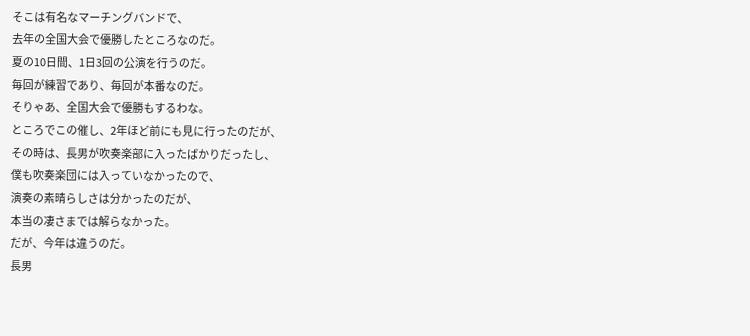そこは有名なマーチングバンドで、
去年の全国大会で優勝したところなのだ。
夏の10日間、1日3回の公演を行うのだ。
毎回が練習であり、毎回が本番なのだ。
そりゃあ、全国大会で優勝もするわな。
ところでこの催し、2年ほど前にも見に行ったのだが、
その時は、長男が吹奏楽部に入ったばかりだったし、
僕も吹奏楽団には入っていなかったので、
演奏の素晴らしさは分かったのだが、
本当の凄さまでは解らなかった。
だが、今年は違うのだ。
長男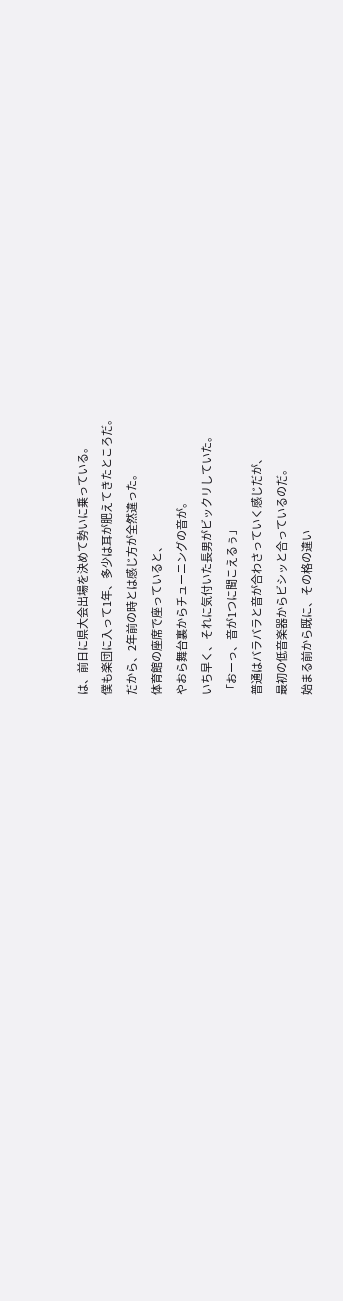は、前日に県大会出場を決めて勢いに乗っている。
僕も楽団に入って1年、多少は耳が肥えてきたところだ。
だから、2年前の時とは感じ方が全然違った。
体育館の座席で座っていると、
やおら舞台裏からチューニングの音が。
いち早く、それに気付いた長男がビックリしていた。
「おーっ、音が1つに聞こえるぅ」
普通はバラバラと音が合わさっていく感じだが、
最初の低音楽器からビシッと合っているのだ。
始まる前から既に、その格の違い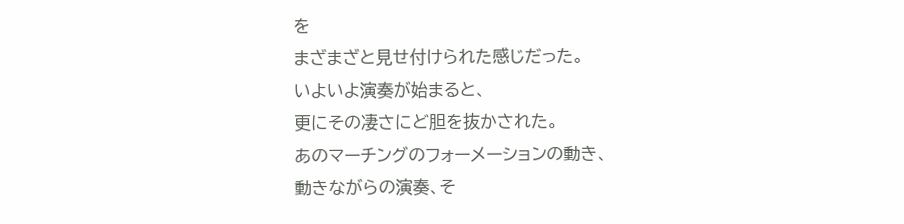を
まざまざと見せ付けられた感じだった。
いよいよ演奏が始まると、
更にその凄さにど胆を抜かされた。
あのマーチングのフォーメーションの動き、
動きながらの演奏、そ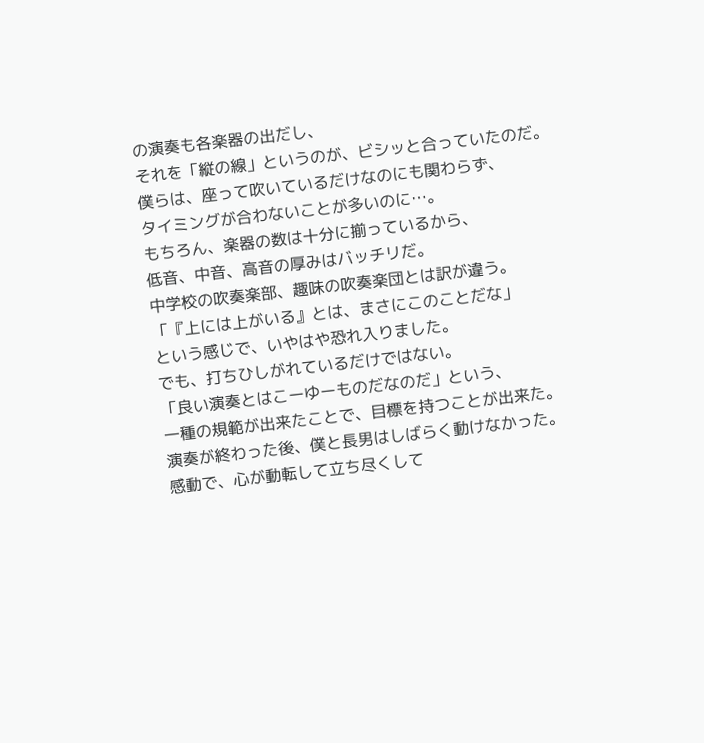の演奏も各楽器の出だし、
それを「縦の線」というのが、ビシッと合っていたのだ。
僕らは、座って吹いているだけなのにも関わらず、
タイミングが合わないことが多いのに…。
もちろん、楽器の数は十分に揃っているから、
低音、中音、高音の厚みはバッチリだ。
中学校の吹奏楽部、趣味の吹奏楽団とは訳が違う。
「『上には上がいる』とは、まさにこのことだな」
という感じで、いやはや恐れ入りました。
でも、打ちひしがれているだけではない。
「良い演奏とはこーゆーものだなのだ」という、
一種の規範が出来たことで、目標を持つことが出来た。
演奏が終わった後、僕と長男はしばらく動けなかった。
感動で、心が動転して立ち尽くして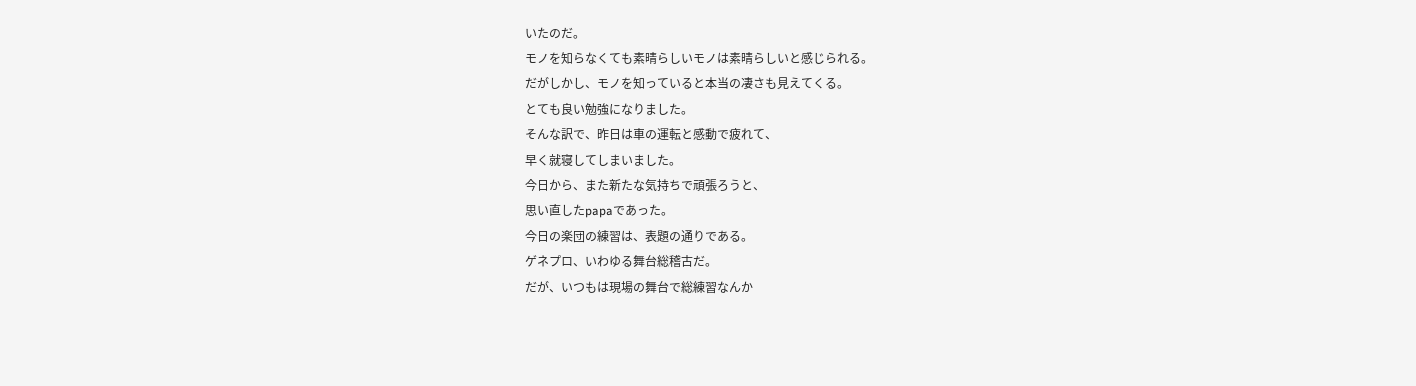いたのだ。
モノを知らなくても素晴らしいモノは素晴らしいと感じられる。
だがしかし、モノを知っていると本当の凄さも見えてくる。
とても良い勉強になりました。
そんな訳で、昨日は車の運転と感動で疲れて、
早く就寝してしまいました。
今日から、また新たな気持ちで頑張ろうと、
思い直したpapaであった。
今日の楽団の練習は、表題の通りである。
ゲネプロ、いわゆる舞台総稽古だ。
だが、いつもは現場の舞台で総練習なんか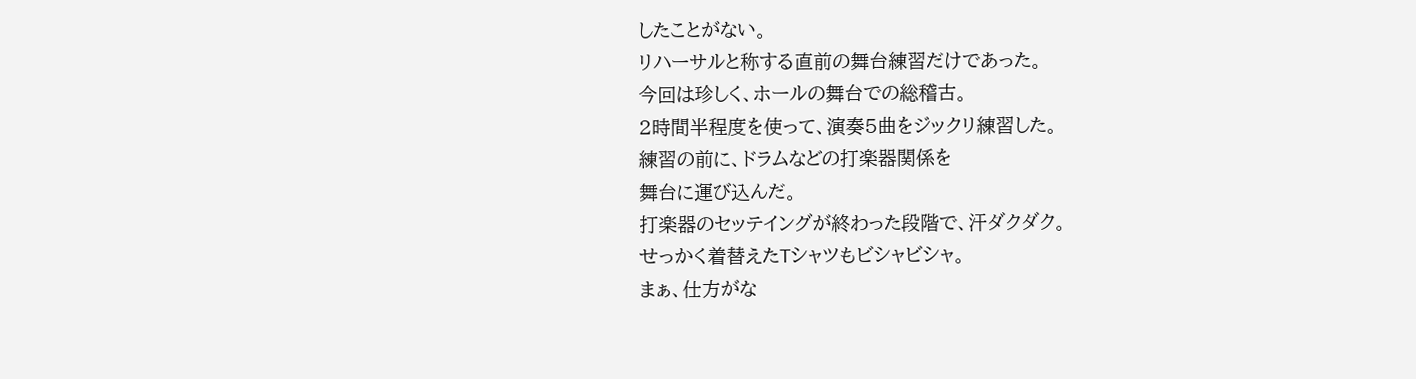したことがない。
リハーサルと称する直前の舞台練習だけであった。
今回は珍しく、ホールの舞台での総稽古。
2時間半程度を使って、演奏5曲をジックリ練習した。
練習の前に、ドラムなどの打楽器関係を
舞台に運び込んだ。
打楽器のセッテイングが終わった段階で、汗ダクダク。
せっかく着替えたTシャツもビシャビシャ。
まぁ、仕方がな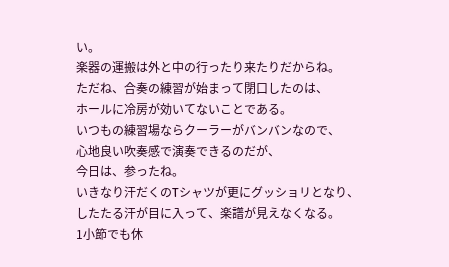い。
楽器の運搬は外と中の行ったり来たりだからね。
ただね、合奏の練習が始まって閉口したのは、
ホールに冷房が効いてないことである。
いつもの練習場ならクーラーがバンバンなので、
心地良い吹奏感で演奏できるのだが、
今日は、参ったね。
いきなり汗だくのTシャツが更にグッショリとなり、
したたる汗が目に入って、楽譜が見えなくなる。
1小節でも休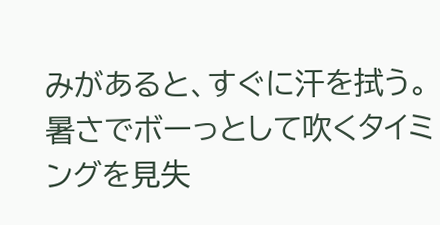みがあると、すぐに汗を拭う。
暑さでボーっとして吹くタイミングを見失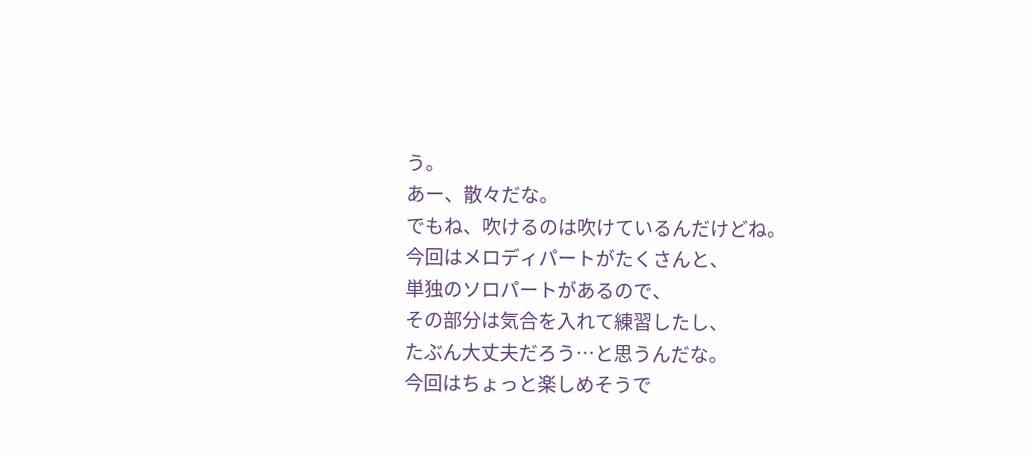う。
あー、散々だな。
でもね、吹けるのは吹けているんだけどね。
今回はメロディパートがたくさんと、
単独のソロパートがあるので、
その部分は気合を入れて練習したし、
たぶん大丈夫だろう…と思うんだな。
今回はちょっと楽しめそうで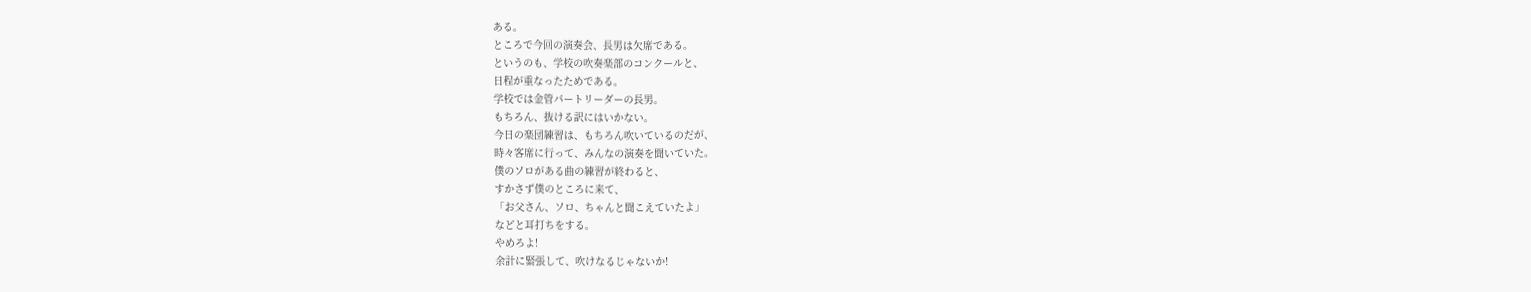ある。
ところで今回の演奏会、長男は欠席である。
というのも、学校の吹奏楽部のコンクールと、
日程が重なったためである。
学校では金管パートリーダーの長男。
もちろん、抜ける訳にはいかない。
今日の楽団練習は、もちろん吹いているのだが、
時々客席に行って、みんなの演奏を聞いていた。
僕のソロがある曲の練習が終わると、
すかさず僕のところに来て、
「お父さん、ソロ、ちゃんと聞こえていたよ」
などと耳打ちをする。
やめろよ!
余計に緊張して、吹けなるじゃないか!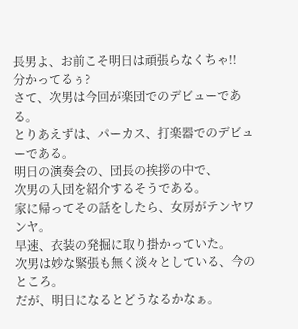長男よ、お前こそ明日は頑張らなくちゃ!!
分かってるぅ?
さて、次男は今回が楽団でのデビューである。
とりあえずは、パーカス、打楽器でのデビューである。
明日の演奏会の、団長の挨拶の中で、
次男の入団を紹介するそうである。
家に帰ってその話をしたら、女房がテンヤワンヤ。
早速、衣装の発掘に取り掛かっていた。
次男は妙な緊張も無く淡々としている、今のところ。
だが、明日になるとどうなるかなぁ。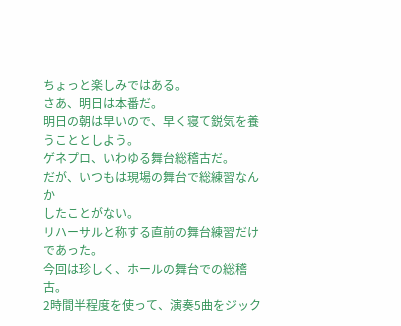ちょっと楽しみではある。
さあ、明日は本番だ。
明日の朝は早いので、早く寝て鋭気を養うこととしよう。
ゲネプロ、いわゆる舞台総稽古だ。
だが、いつもは現場の舞台で総練習なんか
したことがない。
リハーサルと称する直前の舞台練習だけであった。
今回は珍しく、ホールの舞台での総稽古。
2時間半程度を使って、演奏5曲をジック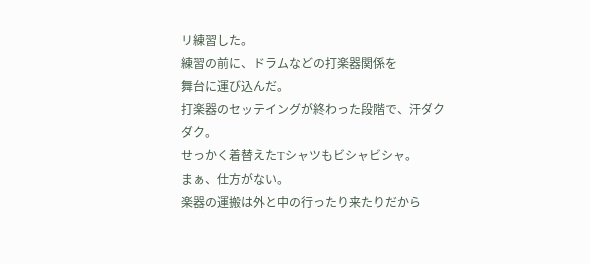リ練習した。
練習の前に、ドラムなどの打楽器関係を
舞台に運び込んだ。
打楽器のセッテイングが終わった段階で、汗ダクダク。
せっかく着替えたTシャツもビシャビシャ。
まぁ、仕方がない。
楽器の運搬は外と中の行ったり来たりだから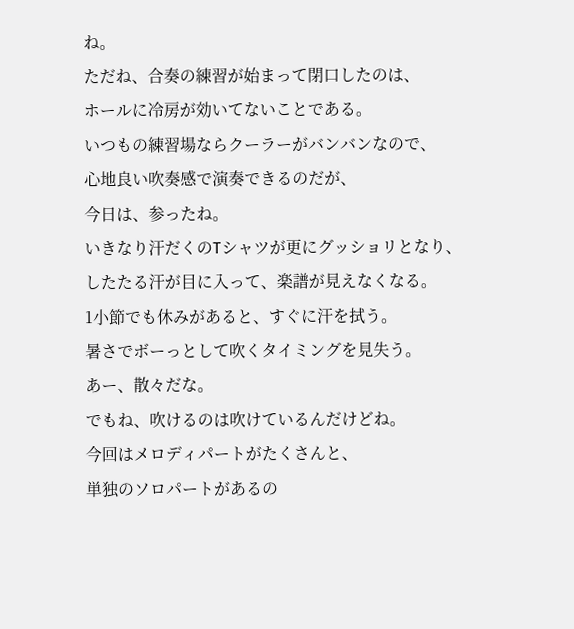ね。
ただね、合奏の練習が始まって閉口したのは、
ホールに冷房が効いてないことである。
いつもの練習場ならクーラーがバンバンなので、
心地良い吹奏感で演奏できるのだが、
今日は、参ったね。
いきなり汗だくのTシャツが更にグッショリとなり、
したたる汗が目に入って、楽譜が見えなくなる。
1小節でも休みがあると、すぐに汗を拭う。
暑さでボーっとして吹くタイミングを見失う。
あー、散々だな。
でもね、吹けるのは吹けているんだけどね。
今回はメロディパートがたくさんと、
単独のソロパートがあるの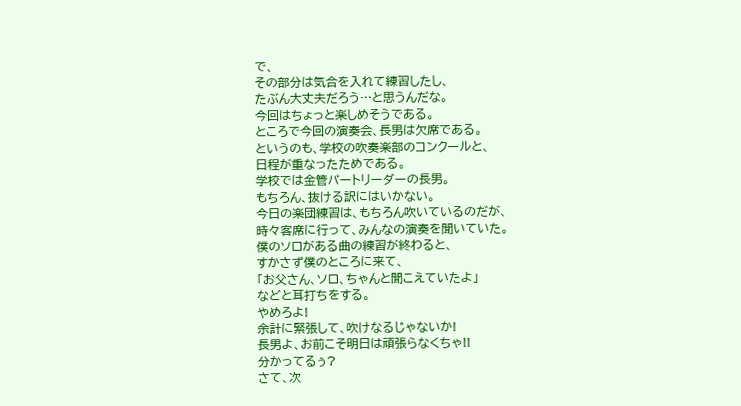で、
その部分は気合を入れて練習したし、
たぶん大丈夫だろう…と思うんだな。
今回はちょっと楽しめそうである。
ところで今回の演奏会、長男は欠席である。
というのも、学校の吹奏楽部のコンクールと、
日程が重なったためである。
学校では金管パートリーダーの長男。
もちろん、抜ける訳にはいかない。
今日の楽団練習は、もちろん吹いているのだが、
時々客席に行って、みんなの演奏を聞いていた。
僕のソロがある曲の練習が終わると、
すかさず僕のところに来て、
「お父さん、ソロ、ちゃんと聞こえていたよ」
などと耳打ちをする。
やめろよ!
余計に緊張して、吹けなるじゃないか!
長男よ、お前こそ明日は頑張らなくちゃ!!
分かってるぅ?
さて、次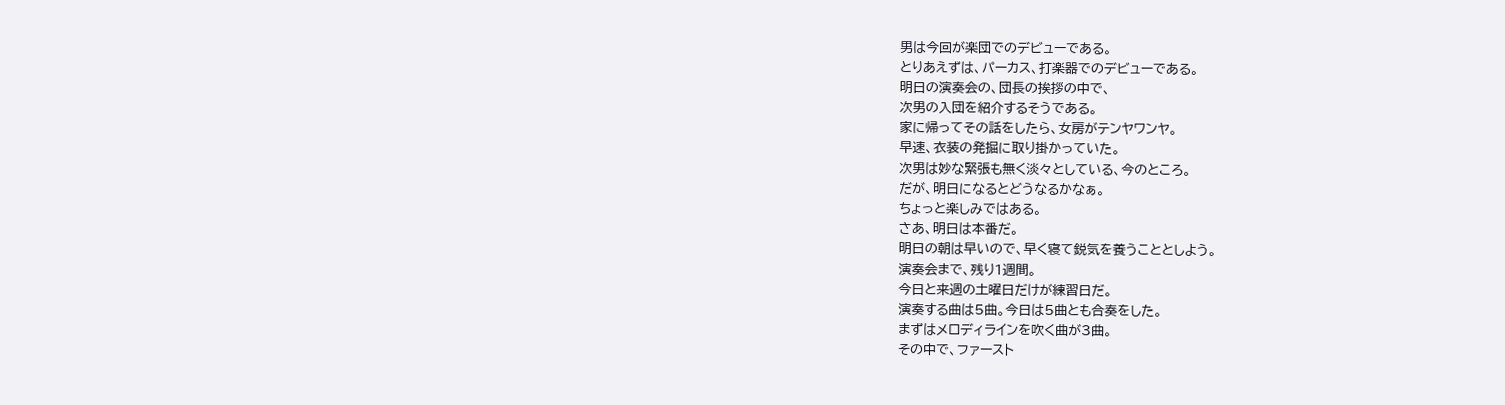男は今回が楽団でのデビューである。
とりあえずは、パーカス、打楽器でのデビューである。
明日の演奏会の、団長の挨拶の中で、
次男の入団を紹介するそうである。
家に帰ってその話をしたら、女房がテンヤワンヤ。
早速、衣装の発掘に取り掛かっていた。
次男は妙な緊張も無く淡々としている、今のところ。
だが、明日になるとどうなるかなぁ。
ちょっと楽しみではある。
さあ、明日は本番だ。
明日の朝は早いので、早く寝て鋭気を養うこととしよう。
演奏会まで、残り1週間。
今日と来週の土曜日だけが練習日だ。
演奏する曲は5曲。今日は5曲とも合奏をした。
まずはメロディラインを吹く曲が3曲。
その中で、ファースト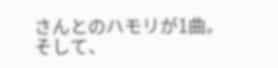さんとのハモリが1曲。
そして、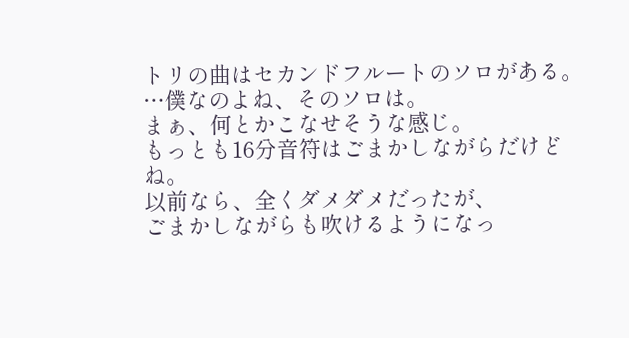トリの曲はセカンドフルートのソロがある。
…僕なのよね、そのソロは。
まぁ、何とかこなせそうな感じ。
もっとも16分音符はごまかしながらだけどね。
以前なら、全くダメダメだったが、
ごまかしながらも吹けるようになっ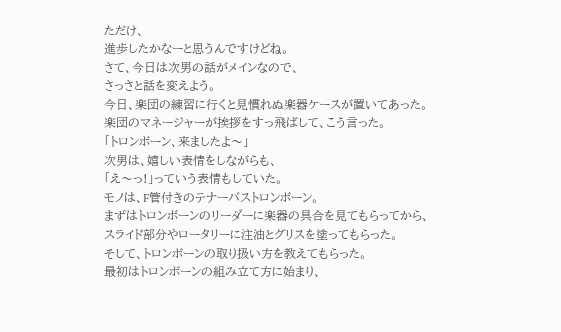ただけ、
進歩したかなーと思うんですけどね。
さて、今日は次男の話がメインなので、
さっさと話を変えよう。
今日、楽団の練習に行くと見慣れぬ楽器ケースが置いてあった。
楽団のマネージャーが挨拶をすっ飛ばして、こう言った。
「トロンボーン、来ましたよ〜」
次男は、嬉しい表情をしながらも、
「え〜っ!」っていう表情もしていた。
モノは、F管付きのテナーバストロンボーン。
まずはトロンボーンのリーダーに楽器の具合を見てもらってから、
スライド部分やロータリーに注油とグリスを塗ってもらった。
そして、トロンボーンの取り扱い方を教えてもらった。
最初はトロンボーンの組み立て方に始まり、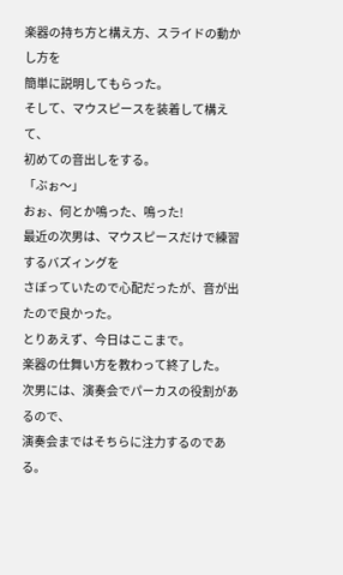楽器の持ち方と構え方、スライドの動かし方を
簡単に説明してもらった。
そして、マウスピースを装着して構えて、
初めての音出しをする。
「ぶぉ〜」
おぉ、何とか鳴った、鳴った!
最近の次男は、マウスピースだけで練習するバズィングを
さぼっていたので心配だったが、音が出たので良かった。
とりあえず、今日はここまで。
楽器の仕舞い方を教わって終了した。
次男には、演奏会でパーカスの役割があるので、
演奏会まではそちらに注力するのである。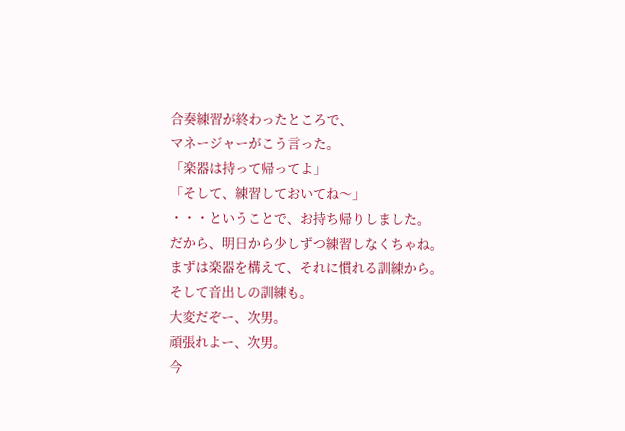合奏練習が終わったところで、
マネージャーがこう言った。
「楽器は持って帰ってよ」
「そして、練習しておいてね〜」
・・・ということで、お持ち帰りしました。
だから、明日から少しずつ練習しなくちゃね。
まずは楽器を構えて、それに慣れる訓練から。
そして音出しの訓練も。
大変だぞー、次男。
頑張れよー、次男。
今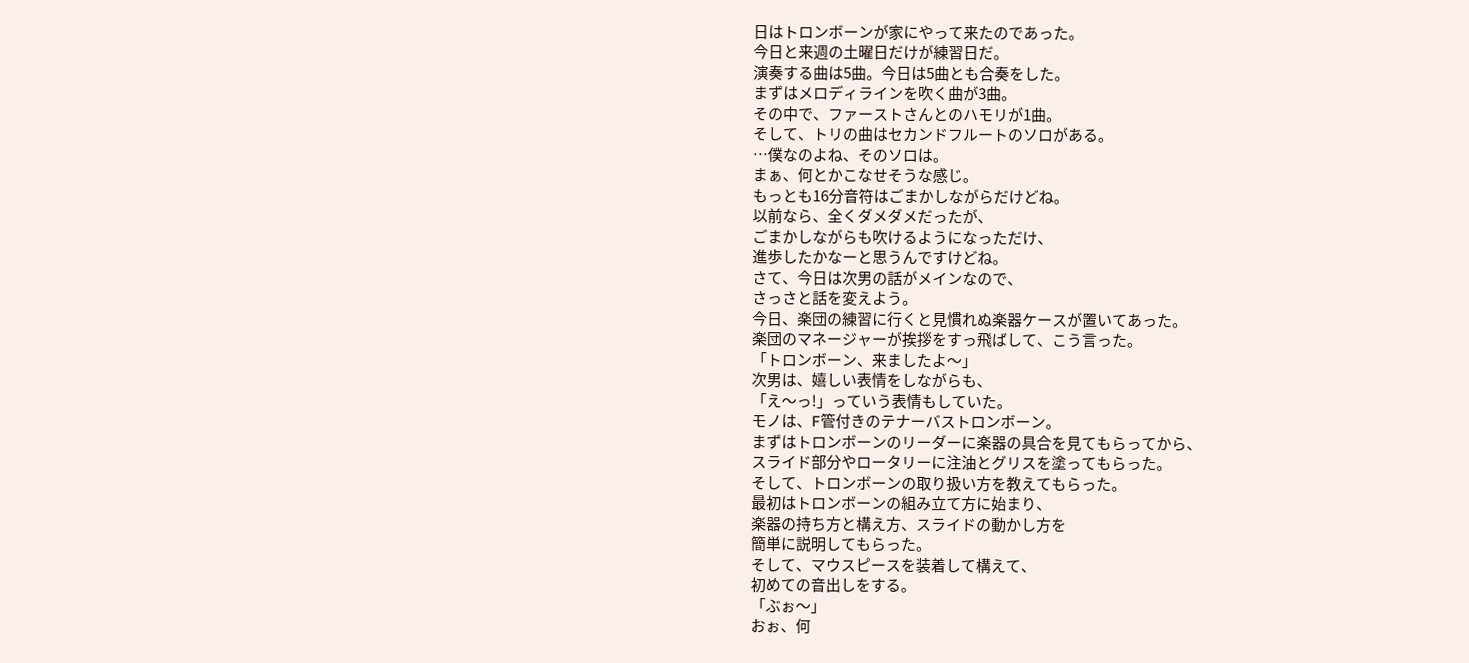日はトロンボーンが家にやって来たのであった。
今日と来週の土曜日だけが練習日だ。
演奏する曲は5曲。今日は5曲とも合奏をした。
まずはメロディラインを吹く曲が3曲。
その中で、ファーストさんとのハモリが1曲。
そして、トリの曲はセカンドフルートのソロがある。
…僕なのよね、そのソロは。
まぁ、何とかこなせそうな感じ。
もっとも16分音符はごまかしながらだけどね。
以前なら、全くダメダメだったが、
ごまかしながらも吹けるようになっただけ、
進歩したかなーと思うんですけどね。
さて、今日は次男の話がメインなので、
さっさと話を変えよう。
今日、楽団の練習に行くと見慣れぬ楽器ケースが置いてあった。
楽団のマネージャーが挨拶をすっ飛ばして、こう言った。
「トロンボーン、来ましたよ〜」
次男は、嬉しい表情をしながらも、
「え〜っ!」っていう表情もしていた。
モノは、F管付きのテナーバストロンボーン。
まずはトロンボーンのリーダーに楽器の具合を見てもらってから、
スライド部分やロータリーに注油とグリスを塗ってもらった。
そして、トロンボーンの取り扱い方を教えてもらった。
最初はトロンボーンの組み立て方に始まり、
楽器の持ち方と構え方、スライドの動かし方を
簡単に説明してもらった。
そして、マウスピースを装着して構えて、
初めての音出しをする。
「ぶぉ〜」
おぉ、何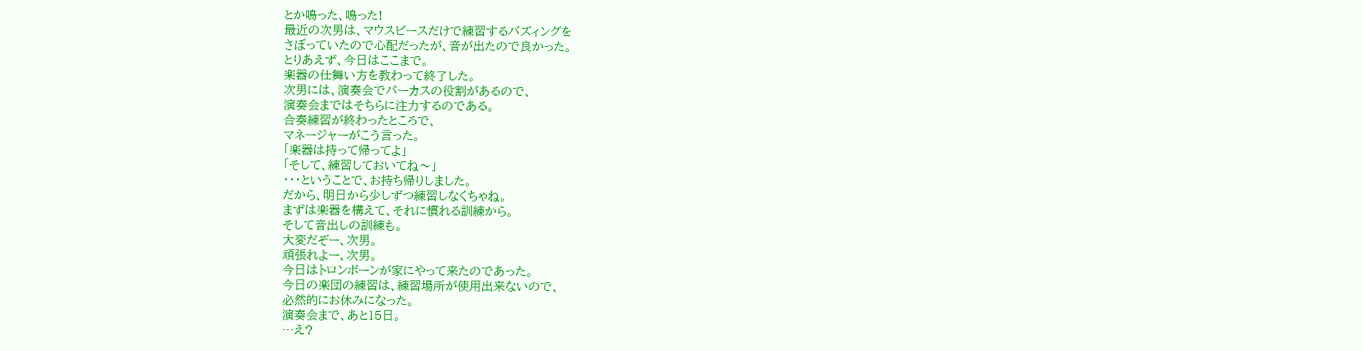とか鳴った、鳴った!
最近の次男は、マウスピースだけで練習するバズィングを
さぼっていたので心配だったが、音が出たので良かった。
とりあえず、今日はここまで。
楽器の仕舞い方を教わって終了した。
次男には、演奏会でパーカスの役割があるので、
演奏会まではそちらに注力するのである。
合奏練習が終わったところで、
マネージャーがこう言った。
「楽器は持って帰ってよ」
「そして、練習しておいてね〜」
・・・ということで、お持ち帰りしました。
だから、明日から少しずつ練習しなくちゃね。
まずは楽器を構えて、それに慣れる訓練から。
そして音出しの訓練も。
大変だぞー、次男。
頑張れよー、次男。
今日はトロンボーンが家にやって来たのであった。
今日の楽団の練習は、練習場所が使用出来ないので、
必然的にお休みになった。
演奏会まで、あと15日。
…え?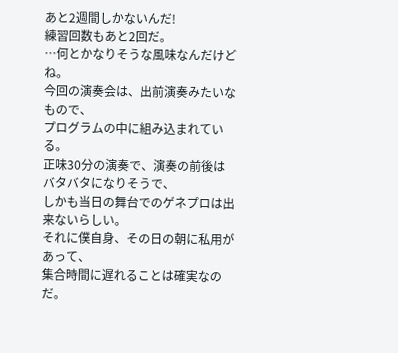あと2週間しかないんだ!
練習回数もあと2回だ。
…何とかなりそうな風味なんだけどね。
今回の演奏会は、出前演奏みたいなもので、
プログラムの中に組み込まれている。
正味30分の演奏で、演奏の前後はバタバタになりそうで、
しかも当日の舞台でのゲネプロは出来ないらしい。
それに僕自身、その日の朝に私用があって、
集合時間に遅れることは確実なのだ。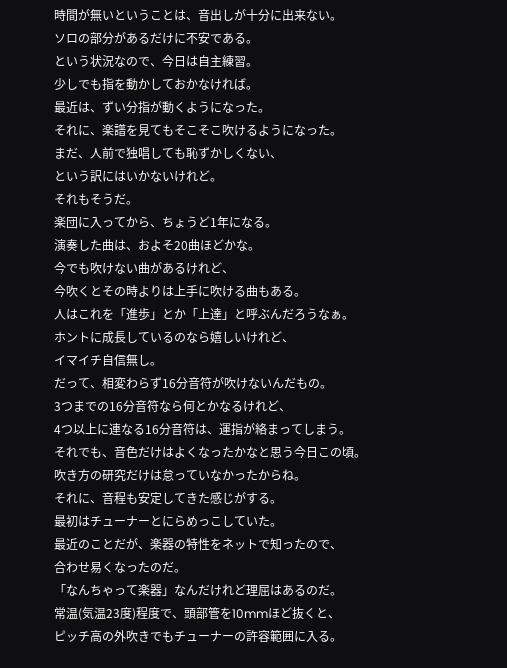時間が無いということは、音出しが十分に出来ない。
ソロの部分があるだけに不安である。
という状況なので、今日は自主練習。
少しでも指を動かしておかなければ。
最近は、ずい分指が動くようになった。
それに、楽譜を見てもそこそこ吹けるようになった。
まだ、人前で独唱しても恥ずかしくない、
という訳にはいかないけれど。
それもそうだ。
楽団に入ってから、ちょうど1年になる。
演奏した曲は、およそ20曲ほどかな。
今でも吹けない曲があるけれど、
今吹くとその時よりは上手に吹ける曲もある。
人はこれを「進歩」とか「上達」と呼ぶんだろうなぁ。
ホントに成長しているのなら嬉しいけれど、
イマイチ自信無し。
だって、相変わらず16分音符が吹けないんだもの。
3つまでの16分音符なら何とかなるけれど、
4つ以上に連なる16分音符は、運指が絡まってしまう。
それでも、音色だけはよくなったかなと思う今日この頃。
吹き方の研究だけは怠っていなかったからね。
それに、音程も安定してきた感じがする。
最初はチューナーとにらめっこしていた。
最近のことだが、楽器の特性をネットで知ったので、
合わせ易くなったのだ。
「なんちゃって楽器」なんだけれど理屈はあるのだ。
常温(気温23度)程度で、頭部管を10mmほど抜くと、
ピッチ高の外吹きでもチューナーの許容範囲に入る。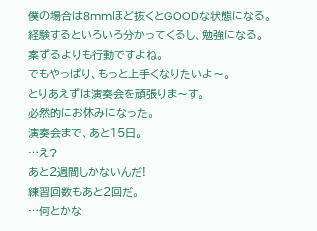僕の場合は8mmほど抜くとGOODな状態になる。
経験するといろいろ分かってくるし、勉強になる。
案ずるよりも行動ですよね。
でもやっぱり、もっと上手くなりたいよ〜。
とりあえずは演奏会を頑張りま〜す。
必然的にお休みになった。
演奏会まで、あと15日。
…え?
あと2週間しかないんだ!
練習回数もあと2回だ。
…何とかな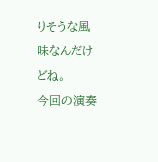りそうな風味なんだけどね。
今回の演奏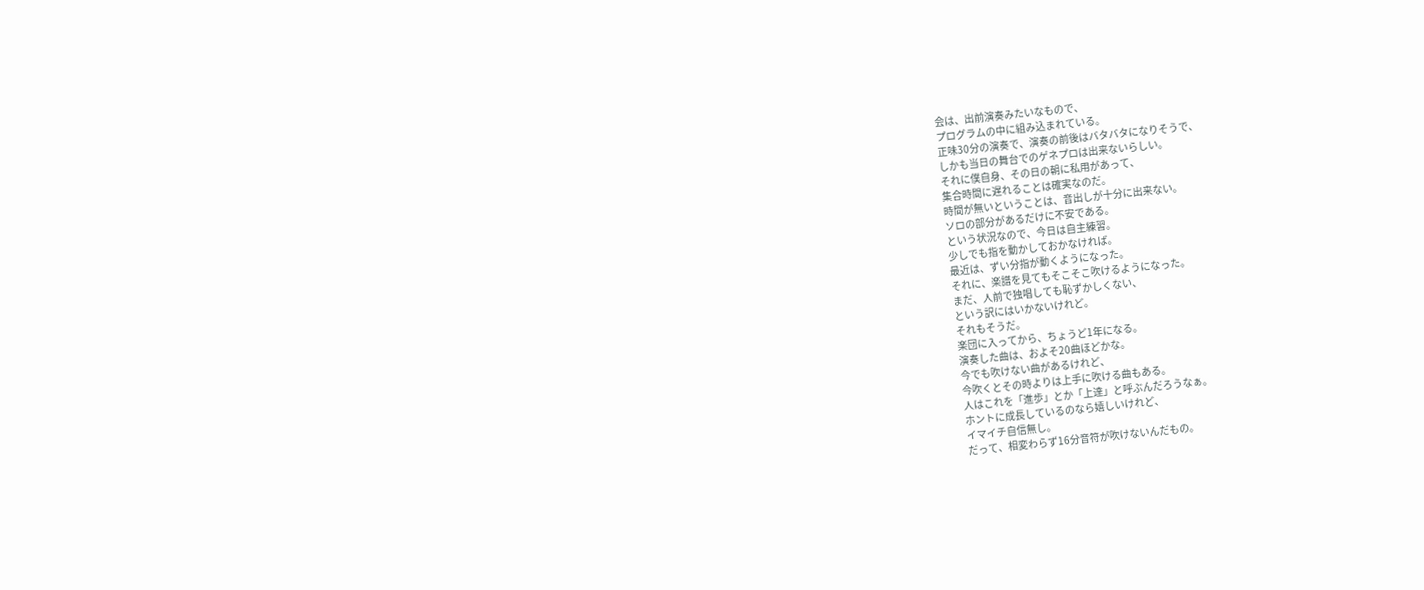会は、出前演奏みたいなもので、
プログラムの中に組み込まれている。
正味30分の演奏で、演奏の前後はバタバタになりそうで、
しかも当日の舞台でのゲネプロは出来ないらしい。
それに僕自身、その日の朝に私用があって、
集合時間に遅れることは確実なのだ。
時間が無いということは、音出しが十分に出来ない。
ソロの部分があるだけに不安である。
という状況なので、今日は自主練習。
少しでも指を動かしておかなければ。
最近は、ずい分指が動くようになった。
それに、楽譜を見てもそこそこ吹けるようになった。
まだ、人前で独唱しても恥ずかしくない、
という訳にはいかないけれど。
それもそうだ。
楽団に入ってから、ちょうど1年になる。
演奏した曲は、およそ20曲ほどかな。
今でも吹けない曲があるけれど、
今吹くとその時よりは上手に吹ける曲もある。
人はこれを「進歩」とか「上達」と呼ぶんだろうなぁ。
ホントに成長しているのなら嬉しいけれど、
イマイチ自信無し。
だって、相変わらず16分音符が吹けないんだもの。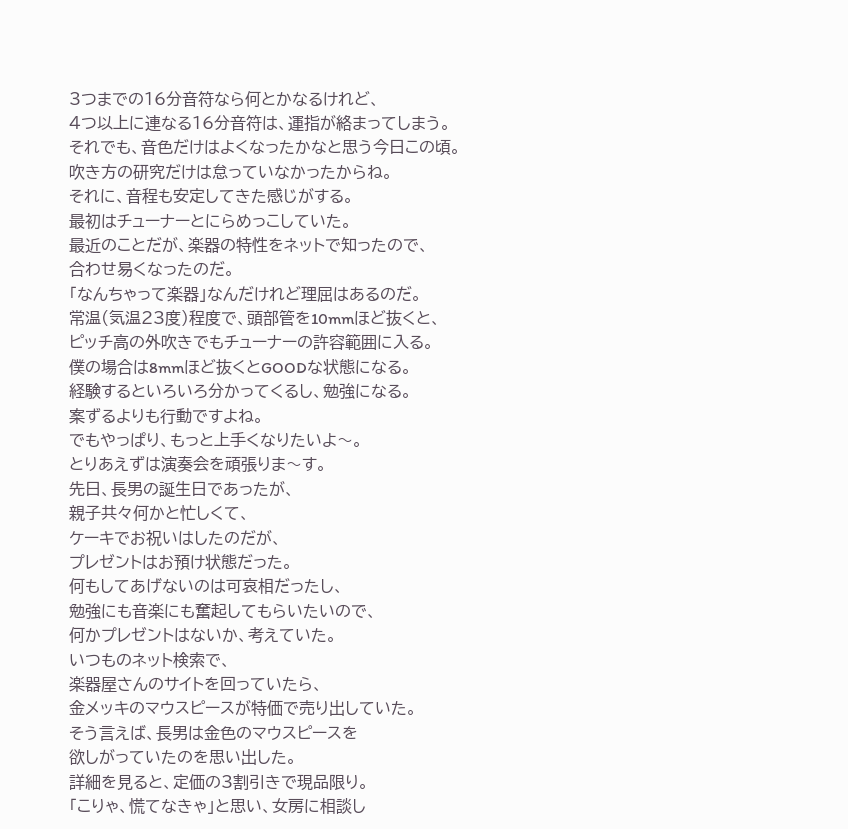3つまでの16分音符なら何とかなるけれど、
4つ以上に連なる16分音符は、運指が絡まってしまう。
それでも、音色だけはよくなったかなと思う今日この頃。
吹き方の研究だけは怠っていなかったからね。
それに、音程も安定してきた感じがする。
最初はチューナーとにらめっこしていた。
最近のことだが、楽器の特性をネットで知ったので、
合わせ易くなったのだ。
「なんちゃって楽器」なんだけれど理屈はあるのだ。
常温(気温23度)程度で、頭部管を10mmほど抜くと、
ピッチ高の外吹きでもチューナーの許容範囲に入る。
僕の場合は8mmほど抜くとGOODな状態になる。
経験するといろいろ分かってくるし、勉強になる。
案ずるよりも行動ですよね。
でもやっぱり、もっと上手くなりたいよ〜。
とりあえずは演奏会を頑張りま〜す。
先日、長男の誕生日であったが、
親子共々何かと忙しくて、
ケーキでお祝いはしたのだが、
プレゼントはお預け状態だった。
何もしてあげないのは可哀相だったし、
勉強にも音楽にも奮起してもらいたいので、
何かプレゼントはないか、考えていた。
いつものネット検索で、
楽器屋さんのサイトを回っていたら、
金メッキのマウスピースが特価で売り出していた。
そう言えば、長男は金色のマウスピースを
欲しがっていたのを思い出した。
詳細を見ると、定価の3割引きで現品限り。
「こりゃ、慌てなきゃ」と思い、女房に相談し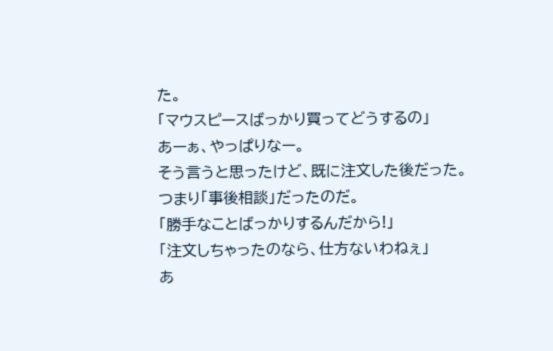た。
「マウスピースばっかり買ってどうするの」
あーぁ、やっぱりなー。
そう言うと思ったけど、既に注文した後だった。
つまり「事後相談」だったのだ。
「勝手なことばっかりするんだから!」
「注文しちゃったのなら、仕方ないわねぇ」
あ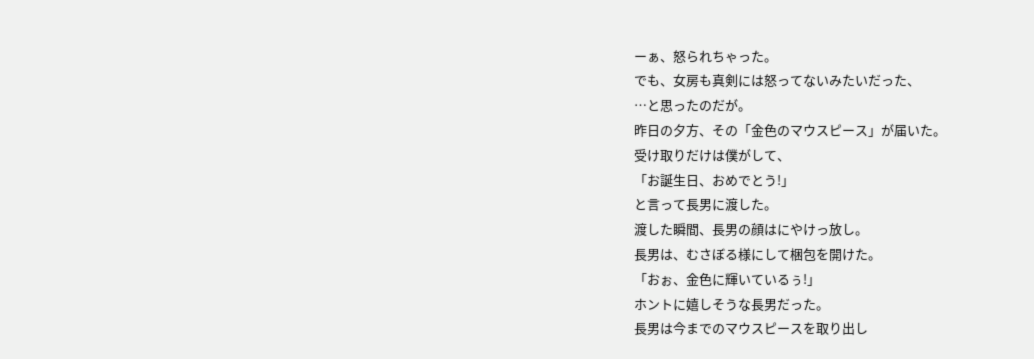ーぁ、怒られちゃった。
でも、女房も真剣には怒ってないみたいだった、
…と思ったのだが。
昨日の夕方、その「金色のマウスピース」が届いた。
受け取りだけは僕がして、
「お誕生日、おめでとう!」
と言って長男に渡した。
渡した瞬間、長男の顔はにやけっ放し。
長男は、むさぼる様にして梱包を開けた。
「おぉ、金色に輝いているぅ!」
ホントに嬉しそうな長男だった。
長男は今までのマウスピースを取り出し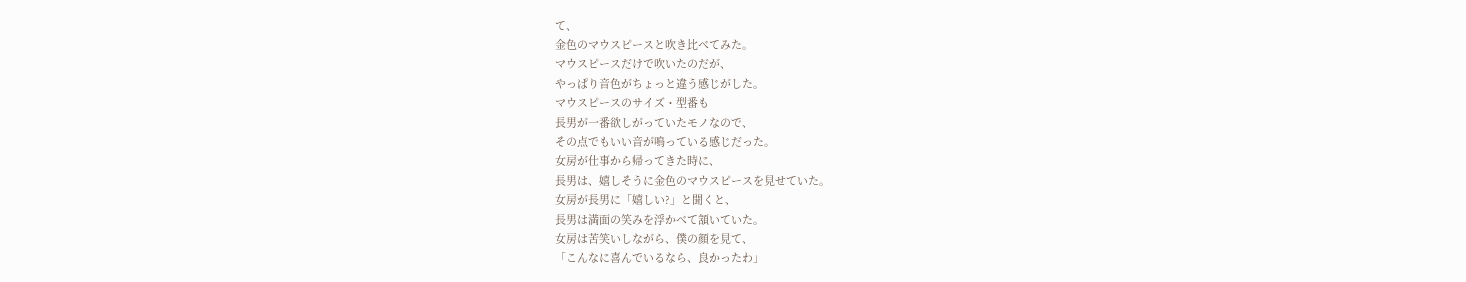て、
金色のマウスピースと吹き比べてみた。
マウスピースだけで吹いたのだが、
やっぱり音色がちょっと違う感じがした。
マウスピースのサイズ・型番も
長男が一番欲しがっていたモノなので、
その点でもいい音が鳴っている感じだった。
女房が仕事から帰ってきた時に、
長男は、嬉しそうに金色のマウスピースを見せていた。
女房が長男に「嬉しい?」と聞くと、
長男は満面の笑みを浮かべて頷いていた。
女房は苦笑いしながら、僕の顔を見て、
「こんなに喜んでいるなら、良かったわ」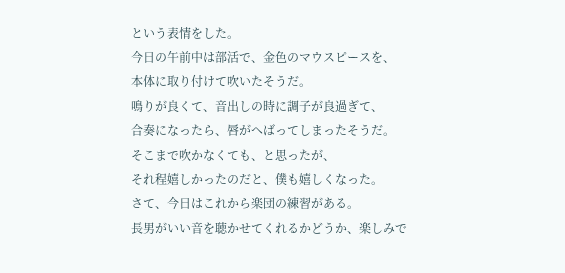という表情をした。
今日の午前中は部活で、金色のマウスピースを、
本体に取り付けて吹いたそうだ。
鳴りが良くて、音出しの時に調子が良過ぎて、
合奏になったら、唇がへばってしまったそうだ。
そこまで吹かなくても、と思ったが、
それ程嬉しかったのだと、僕も嬉しくなった。
さて、今日はこれから楽団の練習がある。
長男がいい音を聴かせてくれるかどうか、楽しみで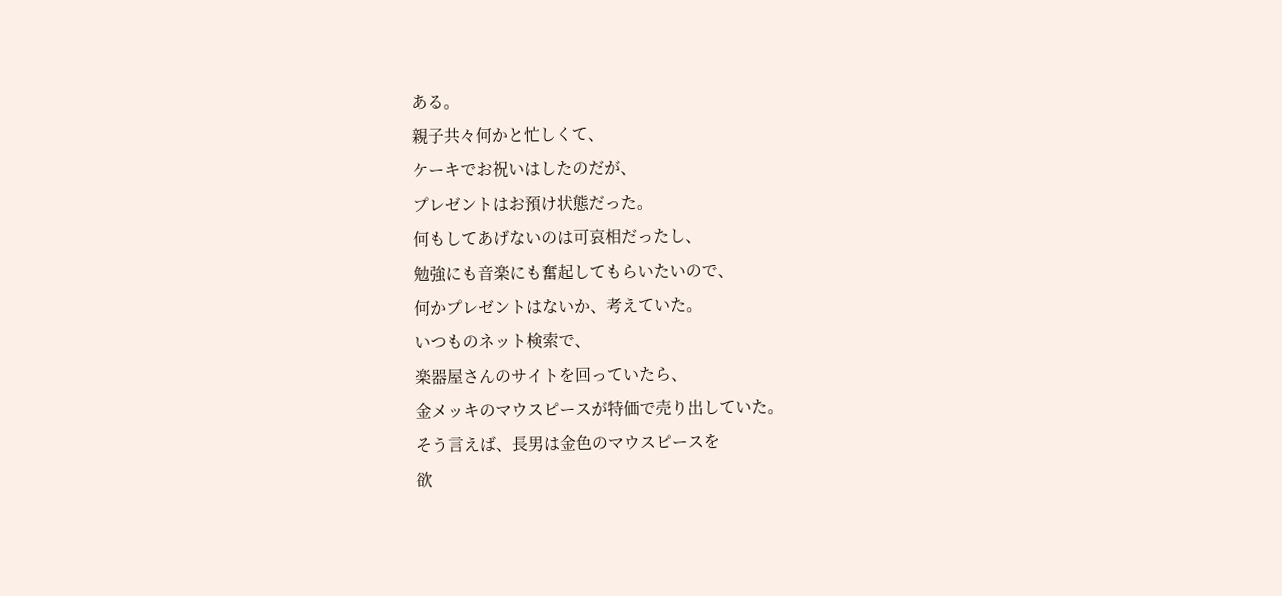ある。
親子共々何かと忙しくて、
ケーキでお祝いはしたのだが、
プレゼントはお預け状態だった。
何もしてあげないのは可哀相だったし、
勉強にも音楽にも奮起してもらいたいので、
何かプレゼントはないか、考えていた。
いつものネット検索で、
楽器屋さんのサイトを回っていたら、
金メッキのマウスピースが特価で売り出していた。
そう言えば、長男は金色のマウスピースを
欲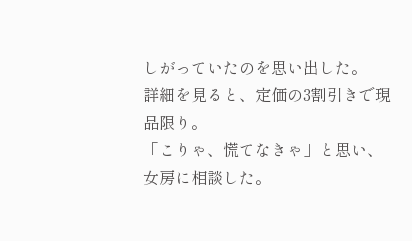しがっていたのを思い出した。
詳細を見ると、定価の3割引きで現品限り。
「こりゃ、慌てなきゃ」と思い、女房に相談した。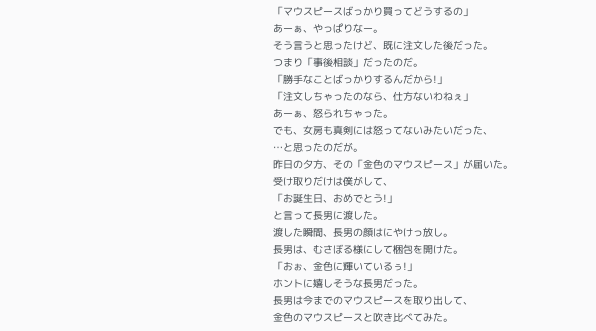「マウスピースばっかり買ってどうするの」
あーぁ、やっぱりなー。
そう言うと思ったけど、既に注文した後だった。
つまり「事後相談」だったのだ。
「勝手なことばっかりするんだから!」
「注文しちゃったのなら、仕方ないわねぇ」
あーぁ、怒られちゃった。
でも、女房も真剣には怒ってないみたいだった、
…と思ったのだが。
昨日の夕方、その「金色のマウスピース」が届いた。
受け取りだけは僕がして、
「お誕生日、おめでとう!」
と言って長男に渡した。
渡した瞬間、長男の顔はにやけっ放し。
長男は、むさぼる様にして梱包を開けた。
「おぉ、金色に輝いているぅ!」
ホントに嬉しそうな長男だった。
長男は今までのマウスピースを取り出して、
金色のマウスピースと吹き比べてみた。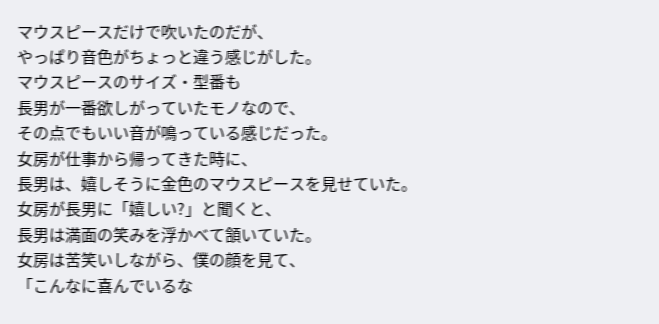マウスピースだけで吹いたのだが、
やっぱり音色がちょっと違う感じがした。
マウスピースのサイズ・型番も
長男が一番欲しがっていたモノなので、
その点でもいい音が鳴っている感じだった。
女房が仕事から帰ってきた時に、
長男は、嬉しそうに金色のマウスピースを見せていた。
女房が長男に「嬉しい?」と聞くと、
長男は満面の笑みを浮かべて頷いていた。
女房は苦笑いしながら、僕の顔を見て、
「こんなに喜んでいるな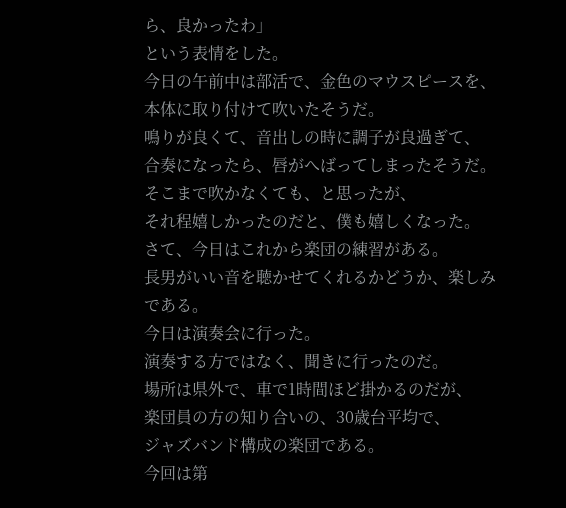ら、良かったわ」
という表情をした。
今日の午前中は部活で、金色のマウスピースを、
本体に取り付けて吹いたそうだ。
鳴りが良くて、音出しの時に調子が良過ぎて、
合奏になったら、唇がへばってしまったそうだ。
そこまで吹かなくても、と思ったが、
それ程嬉しかったのだと、僕も嬉しくなった。
さて、今日はこれから楽団の練習がある。
長男がいい音を聴かせてくれるかどうか、楽しみである。
今日は演奏会に行った。
演奏する方ではなく、聞きに行ったのだ。
場所は県外で、車で1時間ほど掛かるのだが、
楽団員の方の知り合いの、30歳台平均で、
ジャズバンド構成の楽団である。
今回は第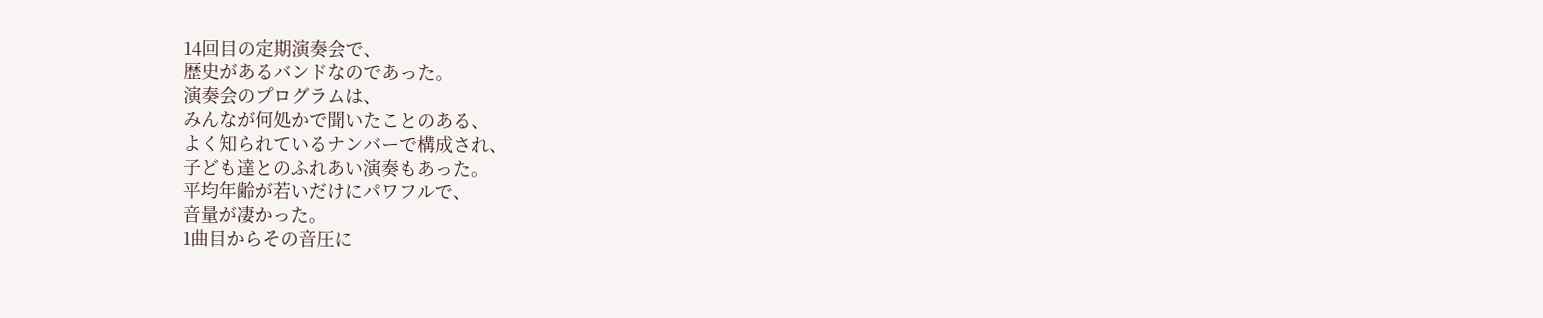14回目の定期演奏会で、
歴史があるバンドなのであった。
演奏会のプログラムは、
みんなが何処かで聞いたことのある、
よく知られているナンバーで構成され、
子ども達とのふれあい演奏もあった。
平均年齢が若いだけにパワフルで、
音量が凄かった。
1曲目からその音圧に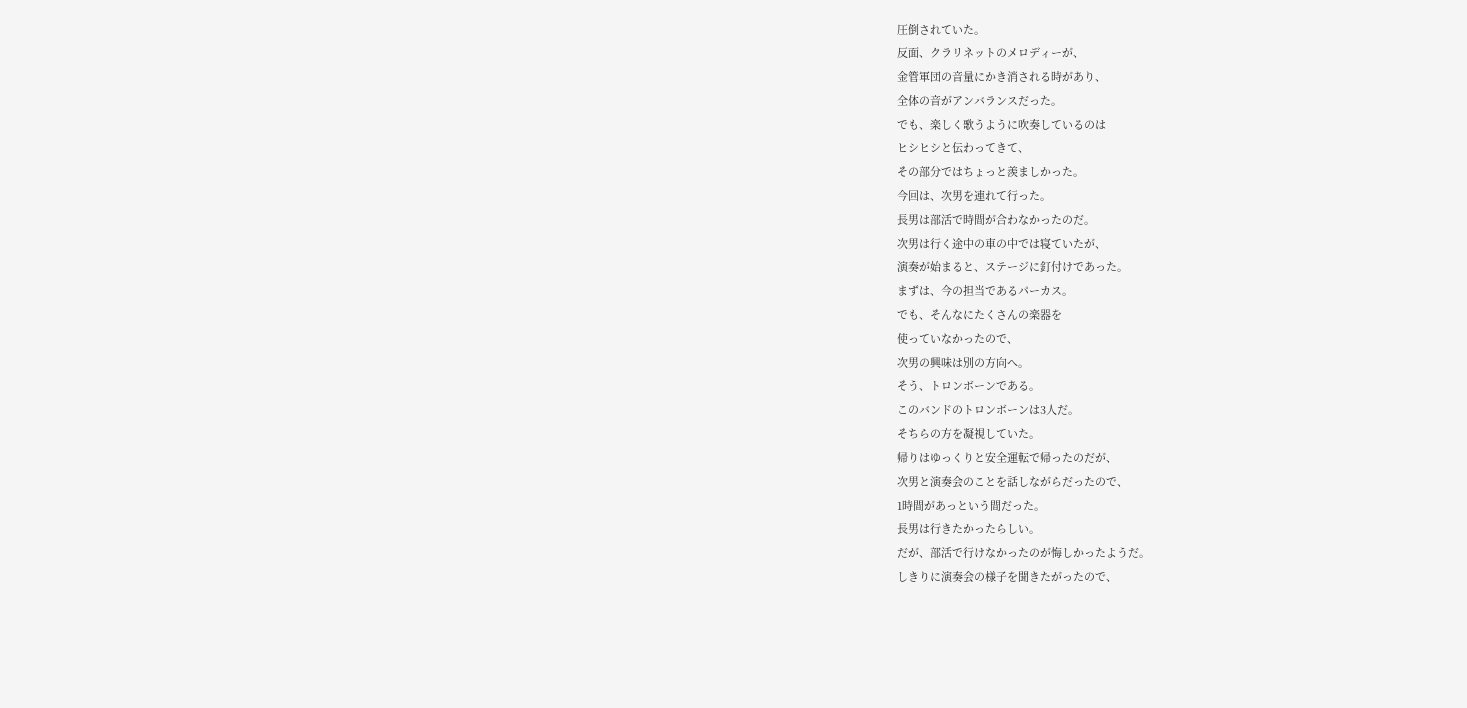圧倒されていた。
反面、クラリネットのメロディーが、
金管軍団の音量にかき消される時があり、
全体の音がアンバランスだった。
でも、楽しく歌うように吹奏しているのは
ヒシヒシと伝わってきて、
その部分ではちょっと羨ましかった。
今回は、次男を連れて行った。
長男は部活で時間が合わなかったのだ。
次男は行く途中の車の中では寝ていたが、
演奏が始まると、ステージに釘付けであった。
まずは、今の担当であるパーカス。
でも、そんなにたくさんの楽器を
使っていなかったので、
次男の興味は別の方向へ。
そう、トロンボーンである。
このバンドのトロンボーンは3人だ。
そちらの方を凝視していた。
帰りはゆっくりと安全運転で帰ったのだが、
次男と演奏会のことを話しながらだったので、
1時間があっという間だった。
長男は行きたかったらしい。
だが、部活で行けなかったのが悔しかったようだ。
しきりに演奏会の様子を聞きたがったので、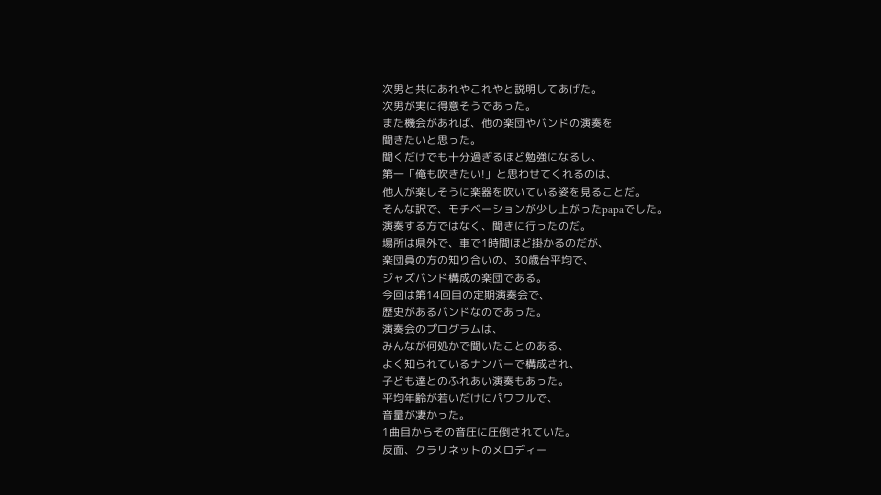次男と共にあれやこれやと説明してあげた。
次男が実に得意そうであった。
また機会があれば、他の楽団やバンドの演奏を
聞きたいと思った。
聞くだけでも十分過ぎるほど勉強になるし、
第一「俺も吹きたい!」と思わせてくれるのは、
他人が楽しそうに楽器を吹いている姿を見ることだ。
そんな訳で、モチベーションが少し上がったpapaでした。
演奏する方ではなく、聞きに行ったのだ。
場所は県外で、車で1時間ほど掛かるのだが、
楽団員の方の知り合いの、30歳台平均で、
ジャズバンド構成の楽団である。
今回は第14回目の定期演奏会で、
歴史があるバンドなのであった。
演奏会のプログラムは、
みんなが何処かで聞いたことのある、
よく知られているナンバーで構成され、
子ども達とのふれあい演奏もあった。
平均年齢が若いだけにパワフルで、
音量が凄かった。
1曲目からその音圧に圧倒されていた。
反面、クラリネットのメロディー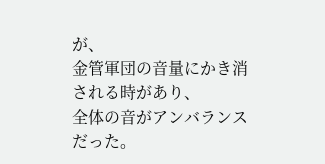が、
金管軍団の音量にかき消される時があり、
全体の音がアンバランスだった。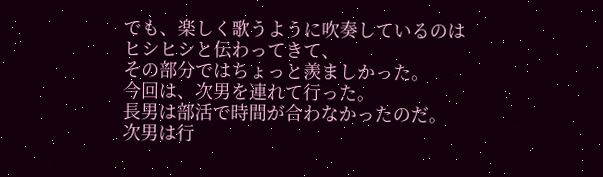でも、楽しく歌うように吹奏しているのは
ヒシヒシと伝わってきて、
その部分ではちょっと羨ましかった。
今回は、次男を連れて行った。
長男は部活で時間が合わなかったのだ。
次男は行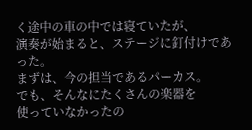く途中の車の中では寝ていたが、
演奏が始まると、ステージに釘付けであった。
まずは、今の担当であるパーカス。
でも、そんなにたくさんの楽器を
使っていなかったの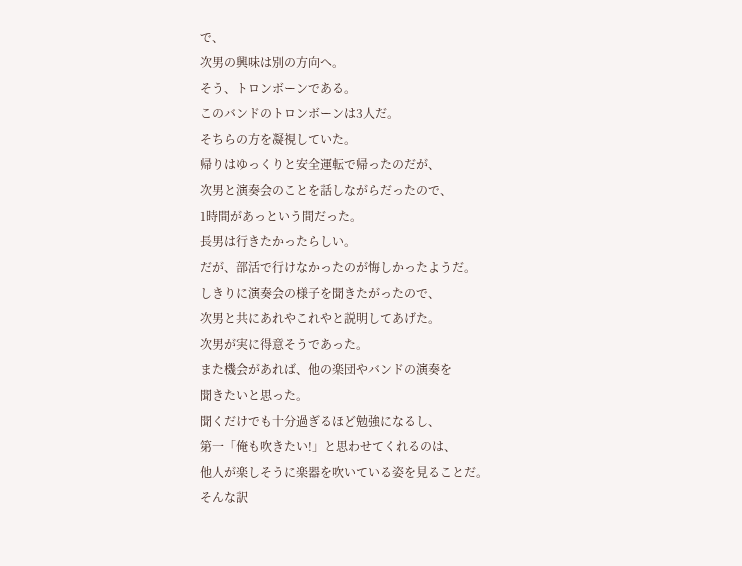で、
次男の興味は別の方向へ。
そう、トロンボーンである。
このバンドのトロンボーンは3人だ。
そちらの方を凝視していた。
帰りはゆっくりと安全運転で帰ったのだが、
次男と演奏会のことを話しながらだったので、
1時間があっという間だった。
長男は行きたかったらしい。
だが、部活で行けなかったのが悔しかったようだ。
しきりに演奏会の様子を聞きたがったので、
次男と共にあれやこれやと説明してあげた。
次男が実に得意そうであった。
また機会があれば、他の楽団やバンドの演奏を
聞きたいと思った。
聞くだけでも十分過ぎるほど勉強になるし、
第一「俺も吹きたい!」と思わせてくれるのは、
他人が楽しそうに楽器を吹いている姿を見ることだ。
そんな訳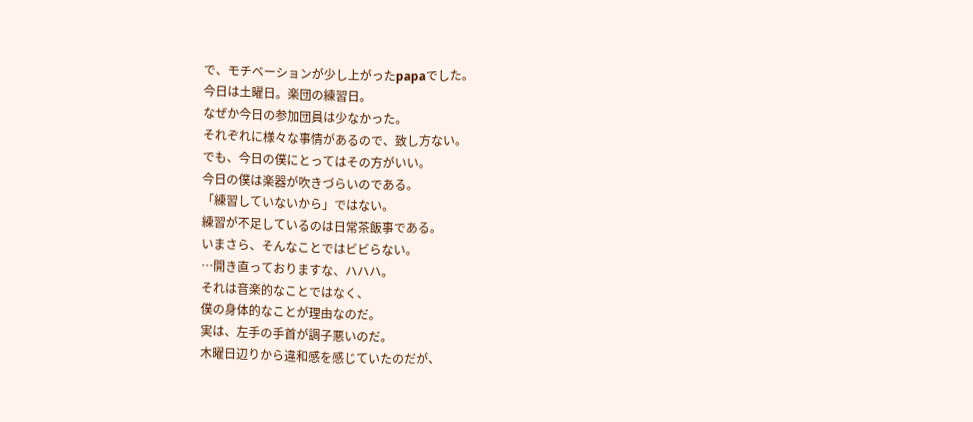で、モチベーションが少し上がったpapaでした。
今日は土曜日。楽団の練習日。
なぜか今日の参加団員は少なかった。
それぞれに様々な事情があるので、致し方ない。
でも、今日の僕にとってはその方がいい。
今日の僕は楽器が吹きづらいのである。
「練習していないから」ではない。
練習が不足しているのは日常茶飯事である。
いまさら、そんなことではビビらない。
…開き直っておりますな、ハハハ。
それは音楽的なことではなく、
僕の身体的なことが理由なのだ。
実は、左手の手首が調子悪いのだ。
木曜日辺りから違和感を感じていたのだが、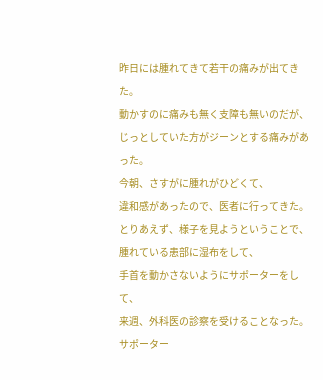昨日には腫れてきて若干の痛みが出てきた。
動かすのに痛みも無く支障も無いのだが、
じっとしていた方がジーンとする痛みがあった。
今朝、さすがに腫れがひどくて、
違和感があったので、医者に行ってきた。
とりあえず、様子を見ようということで、
腫れている患部に湿布をして、
手首を動かさないようにサポーターをして、
来週、外科医の診察を受けることなった。
サポーター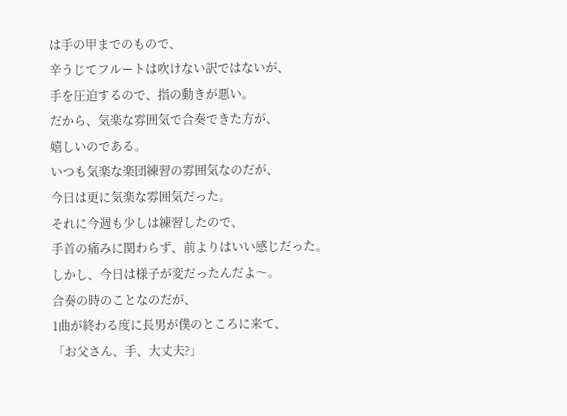は手の甲までのもので、
辛うじてフルートは吹けない訳ではないが、
手を圧迫するので、指の動きが悪い。
だから、気楽な雰囲気で合奏できた方が、
嬉しいのである。
いつも気楽な楽団練習の雰囲気なのだが、
今日は更に気楽な雰囲気だった。
それに今週も少しは練習したので、
手首の痛みに関わらず、前よりはいい感じだった。
しかし、今日は様子が変だったんだよ〜。
合奏の時のことなのだが、
1曲が終わる度に長男が僕のところに来て、
「お父さん、手、大丈夫?」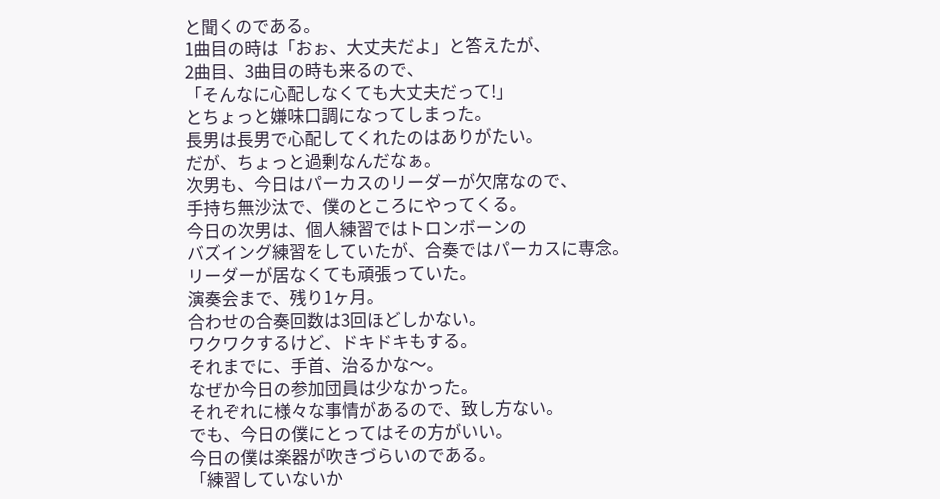と聞くのである。
1曲目の時は「おぉ、大丈夫だよ」と答えたが、
2曲目、3曲目の時も来るので、
「そんなに心配しなくても大丈夫だって!」
とちょっと嫌味口調になってしまった。
長男は長男で心配してくれたのはありがたい。
だが、ちょっと過剰なんだなぁ。
次男も、今日はパーカスのリーダーが欠席なので、
手持ち無沙汰で、僕のところにやってくる。
今日の次男は、個人練習ではトロンボーンの
バズイング練習をしていたが、合奏ではパーカスに専念。
リーダーが居なくても頑張っていた。
演奏会まで、残り1ヶ月。
合わせの合奏回数は3回ほどしかない。
ワクワクするけど、ドキドキもする。
それまでに、手首、治るかな〜。
なぜか今日の参加団員は少なかった。
それぞれに様々な事情があるので、致し方ない。
でも、今日の僕にとってはその方がいい。
今日の僕は楽器が吹きづらいのである。
「練習していないか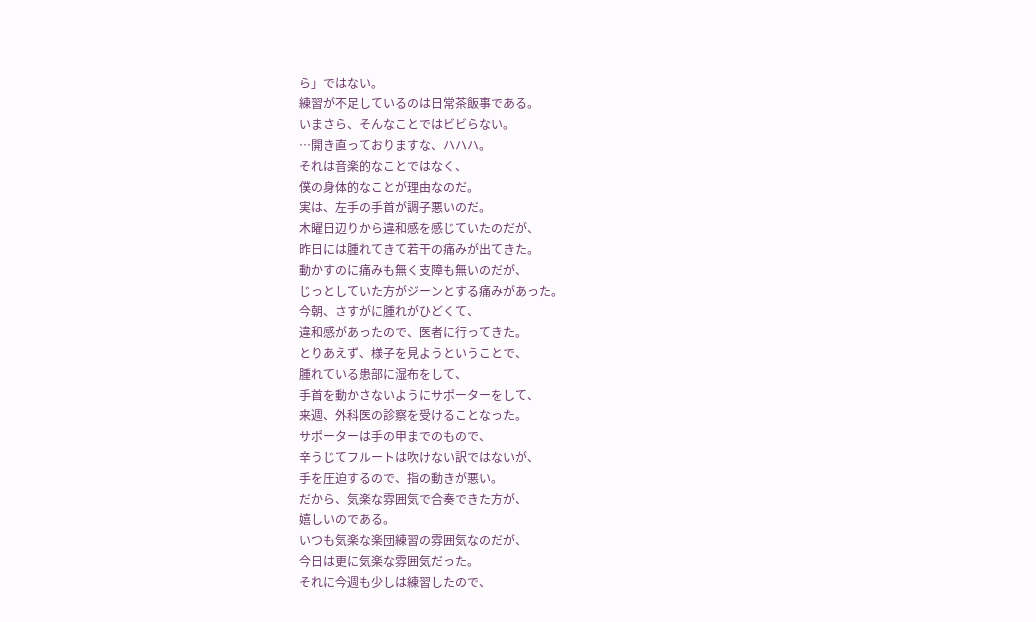ら」ではない。
練習が不足しているのは日常茶飯事である。
いまさら、そんなことではビビらない。
…開き直っておりますな、ハハハ。
それは音楽的なことではなく、
僕の身体的なことが理由なのだ。
実は、左手の手首が調子悪いのだ。
木曜日辺りから違和感を感じていたのだが、
昨日には腫れてきて若干の痛みが出てきた。
動かすのに痛みも無く支障も無いのだが、
じっとしていた方がジーンとする痛みがあった。
今朝、さすがに腫れがひどくて、
違和感があったので、医者に行ってきた。
とりあえず、様子を見ようということで、
腫れている患部に湿布をして、
手首を動かさないようにサポーターをして、
来週、外科医の診察を受けることなった。
サポーターは手の甲までのもので、
辛うじてフルートは吹けない訳ではないが、
手を圧迫するので、指の動きが悪い。
だから、気楽な雰囲気で合奏できた方が、
嬉しいのである。
いつも気楽な楽団練習の雰囲気なのだが、
今日は更に気楽な雰囲気だった。
それに今週も少しは練習したので、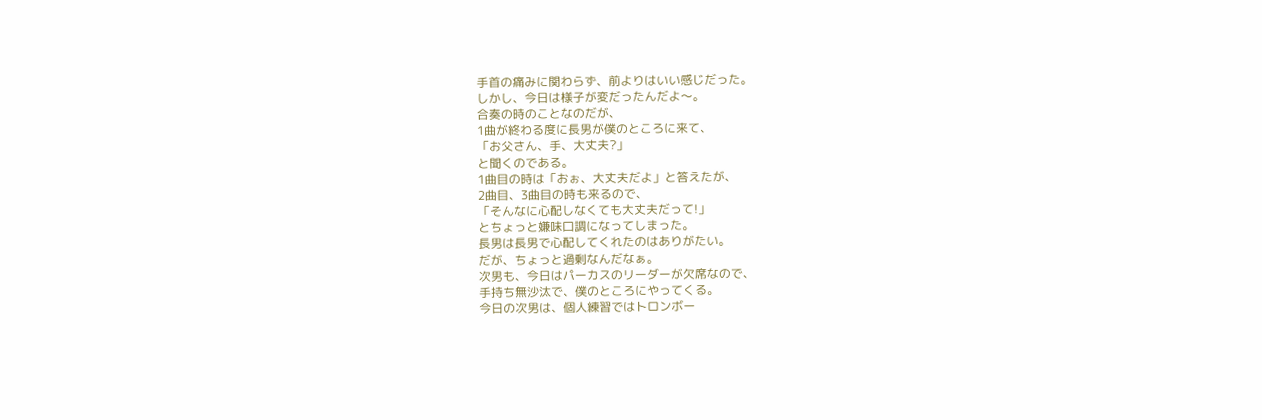手首の痛みに関わらず、前よりはいい感じだった。
しかし、今日は様子が変だったんだよ〜。
合奏の時のことなのだが、
1曲が終わる度に長男が僕のところに来て、
「お父さん、手、大丈夫?」
と聞くのである。
1曲目の時は「おぉ、大丈夫だよ」と答えたが、
2曲目、3曲目の時も来るので、
「そんなに心配しなくても大丈夫だって!」
とちょっと嫌味口調になってしまった。
長男は長男で心配してくれたのはありがたい。
だが、ちょっと過剰なんだなぁ。
次男も、今日はパーカスのリーダーが欠席なので、
手持ち無沙汰で、僕のところにやってくる。
今日の次男は、個人練習ではトロンボー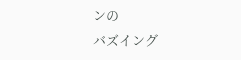ンの
バズイング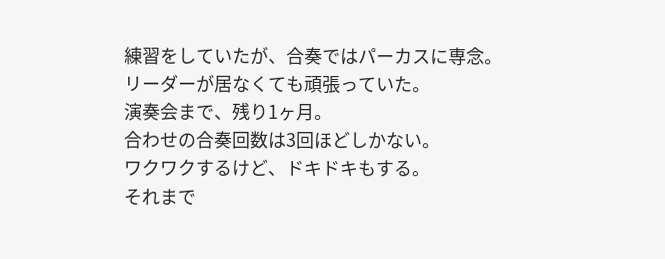練習をしていたが、合奏ではパーカスに専念。
リーダーが居なくても頑張っていた。
演奏会まで、残り1ヶ月。
合わせの合奏回数は3回ほどしかない。
ワクワクするけど、ドキドキもする。
それまで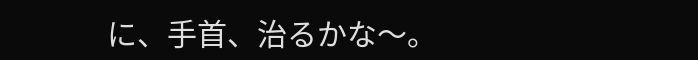に、手首、治るかな〜。